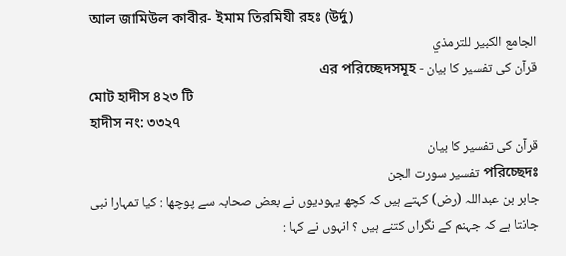আল জামিউল কাবীর- ইমাম তিরমিযী রহঃ (উর্দু)
الجامع الكبير للترمذي
قرآن کی تفسیر کا بیان - এর পরিচ্ছেদসমূহ
মোট হাদীস ৪২৩ টি
হাদীস নং: ৩৩২৭
قرآن کی تفسیر کا بیان
পরিচ্ছেদঃ تفسیر سورت الجن
جابر بن عبداللہ (رض) کہتے ہیں کہ کچھ یہودیوں نے بعض صحابہ سے پوچھا : کیا تمہارا نبی جانتا ہے کہ جہنم کے نگراں کتنے ہیں ؟ انہوں نے کہا :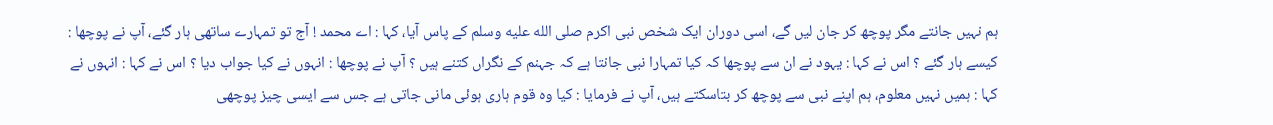ہم نہیں جانتے مگر پوچھ کر جان لیں گے، اسی دوران ایک شخص نبی اکرم صلى الله عليه وسلم کے پاس آیا، کہا : اے محمد ! آج تو تمہارے ساتھی ہار گئے، آپ نے پوچھا : کیسے ہار گئے ؟ اس نے کہا : یہود نے ان سے پوچھا کہ کیا تمہارا نبی جانتا ہے کہ جہنم کے نگراں کتنے ہیں ؟ آپ نے پوچھا : انہوں نے کیا جواب دیا ؟ اس نے کہا : انہوں نے کہا : ہمیں نہیں معلوم، ہم اپنے نبی سے پوچھ کر بتاسکتے ہیں، آپ نے فرمایا : کیا وہ قوم ہاری ہوئی مانی جاتی ہے جس سے ایسی چیز پوچھی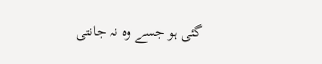گئی ہو جسے وہ نہ جانتی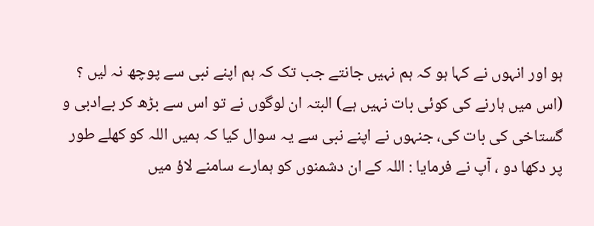ہو اور انہوں نے کہا ہو کہ ہم نہیں جانتے جب تک کہ ہم اپنے نبی سے پوچھ نہ لیں ؟ (اس میں ہارنے کی کوئی بات نہیں ہے) البتہ ان لوگوں نے تو اس سے بڑھ کر بےادبی و گستاخی کی بات کی، جنہوں نے اپنے نبی سے یہ سوال کیا کہ ہمیں اللہ کو کھلے طور پر دکھا دو ، آپ نے فرمایا : اللہ کے ان دشمنوں کو ہمارے سامنے لاؤ میں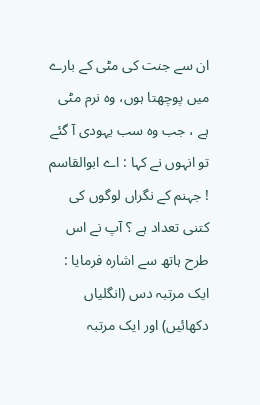ان سے جنت کی مٹی کے بارے میں پوچھتا ہوں، وہ نرم مٹی ہے ، جب وہ سب یہودی آ گئے تو انہوں نے کہا : اے ابوالقاسم ! جہنم کے نگراں لوگوں کی کتنی تعداد ہے ؟ آپ نے اس طرح ہاتھ سے اشارہ فرمایا : ایک مرتبہ دس (انگلیاں دکھائیں) اور ایک مرتبہ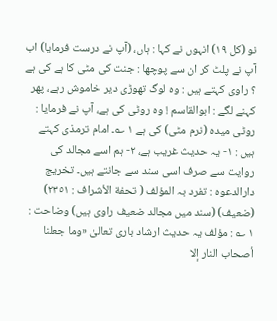نو (کل ١٩) انہوں نے کہا : ہاں، (آپ نے درست فرمایا) اب آپ نے پلٹ کر ان سے پوچھا : جنت کی مٹی کا ہے کی ہے ؟ راوی کہتے ہیں : وہ لوگ تھوڑی دیر خاموش رہے، پھر کہنے لگے : ابوالقاسم ! وہ روٹی کی ہے، آپ نے فرمایا : روٹی میدہ (نرم مٹی) کی ہے ١ ؎۔ امام ترمذی کہتے ہیں : ١- یہ حدیث غریب ہے، ٢- ہم اسے مجالد کی روایت سے صرف اسی سند سے جانتے ہیں۔ تخریج دارالدعوہ : تفرد بہ المؤلف ( تحفة الأشراف : ٢٣٥١) (ضعیف) (سند میں مجالد ضعیف راوی ہیں) وضاحت : ١ ؎ : مؤلف یہ حدیث ارشاد باری تعالیٰ «وما جعلنا أصحاب النار إلا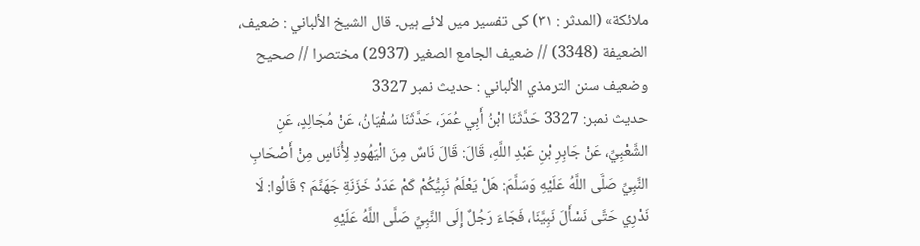ملائكة» (المدثر : ٣١) کی تفسیر میں لائے ہیں۔ قال الشيخ الألباني : ضعيف، الضعيفة (3348) // ضعيف الجامع الصغير (2937) مختصرا // صحيح وضعيف سنن الترمذي الألباني : حديث نمبر 3327
حدیث نمبر: 3327 حَدَّثَنَا ابْنُ أَبِي عُمَرَ، حَدَّثَنَا سُفْيَانُ، عَنْ مُجَالِدٍ، عَنِ الشَّعْبِيِّ، عَنْ جَابِرِ بْنِ عَبْدِ اللَّهِ، قَالَ: قَالَ نَاسٌ مِنَ الْيَهُودِ لِأُنَاسٍ مِنْ أَصْحَابِ النَّبِيِّ صَلَّى اللَّهُ عَلَيْهِ وَسَلَّمَ: هَلْ يَعْلَمُ نَبِيُّكُمْ كَمْ عَدَدُ خَزَنَةِ جَهَنَّمَ ؟ قَالُوا: لَا نَدْرِي حَتَّى نَسْأَلَ نَبِيَّنَا، فَجَاءَ رَجُلٌ إِلَى النَّبِيِّ صَلَّى اللَّهُ عَلَيْهِ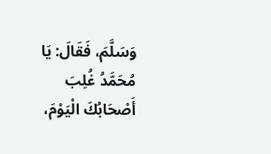وَسَلَّمَ، فَقَالَ: يَا مُحَمَّدُ غُلِبَ أَصْحَابُكَ الْيَوْمَ،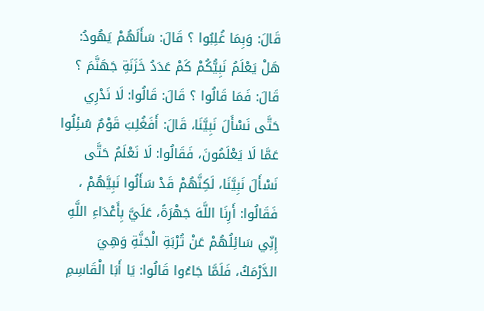قَالَ: وَبِمَا غُلِبُوا ؟ قَالَ: سَأَلَهُمْ يَهُودُ: هَلْ يَعْلَمُ نَبِيُّكُمْ كَمْ عَدَدُ خَزَنَةِ جَهَنَّمَ ؟ قَالَ: فَمَا قَالُوا ؟ قَالَ: قَالُوا: لَا نَدْرِي حَتَّى نَسْأَلَ نَبِيَّنَا، قَالَ: أَفَغُلِبَ قَوْمٌ سُئِلُوا عَمَّا لَا يَعْلَمُونَ، فَقَالُوا: لَا نَعْلَمُ حَتَّى نَسْأَلَ نَبِيَّنَا، لَكِنَّهُمْ قَدْ سَأَلُوا نَبِيَّهُمْ ، فَقَالُوا: أَرِنَا اللَّهَ جَهْرَةً، عَلَيَّ بِأَعْدَاءِ اللَّهِ إِنِّي سَائِلُهُمْ عَنْ تُرْبَةِ الْجَنَّةِ وَهِيَ الدَّرْمَكُ، فَلَمَّا جَاءُوا قَالُوا: يَا أَبَا الْقَاسِمِ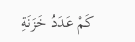كَمْ عَدَدُ خَزَنَةِ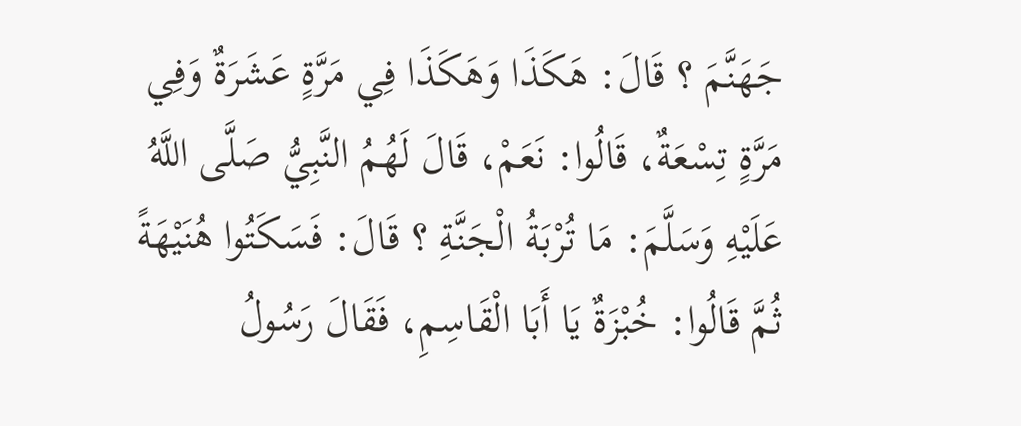جَهَنَّمَ ؟ قَالَ: هَكَذَا وَهَكَذَا فِي مَرَّةٍ عَشَرَةٌ وَفِي مَرَّةٍ تِسْعَةٌ، قَالُوا: نَعَمْ، قَالَ لَهُمُ النَّبِيُّ صَلَّى اللَّهُ عَلَيْهِ وَسَلَّمَ: مَا تُرْبَةُ الْجَنَّةِ ؟ قَالَ: فَسَكَتُوا هُنَيْهَةً ثُمَّ قَالُوا: خُبْزَةٌ يَا أَبَا الْقَاسِمِ، فَقَالَ رَسُولُ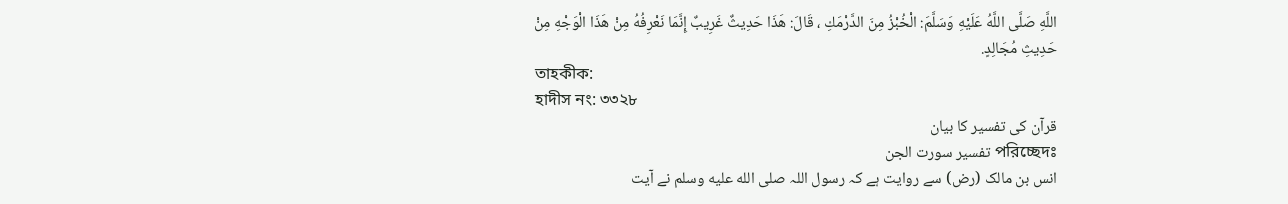اللَّهِ صَلَّى اللَّهُ عَلَيْهِ وَسَلَّمَ: الْخُبْزُ مِنَ الدَّرْمَكِ ، قَالَ: هَذَا حَدِيثٌ غَرِيبٌ إِنَّمَا نَعْرِفُهُ مِنْ هَذَا الْوَجْهِ مِنْ حَدِيثِ مُجَالِدٍ.
তাহকীক:
হাদীস নং: ৩৩২৮
قرآن کی تفسیر کا بیان
পরিচ্ছেদঃ تفسیر سورت الجن
انس بن مالک (رض) سے روایت ہے کہ رسول اللہ صلى الله عليه وسلم نے آیت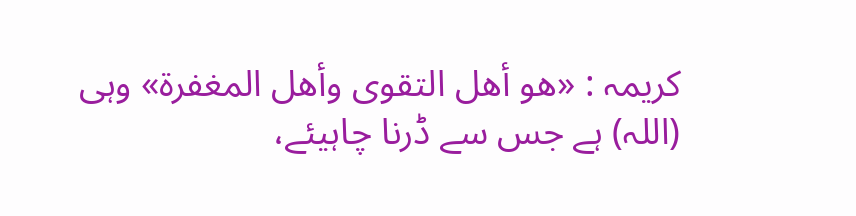کریمہ : «هو أهل التقوی وأهل المغفرة» وہی (اللہ) ہے جس سے ڈرنا چاہیئے،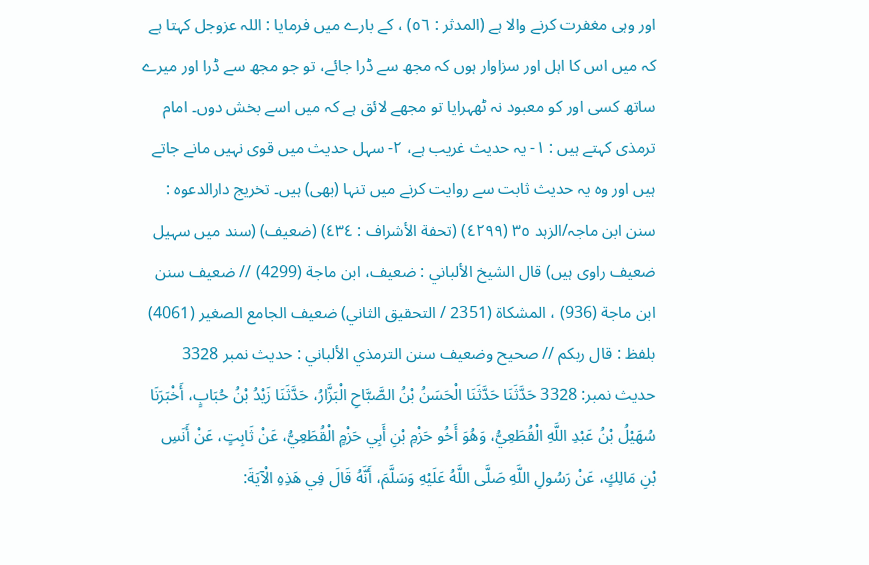اور وہی مغفرت کرنے والا ہے (المدثر : ٥٦) ، کے بارے میں فرمایا : اللہ عزوجل کہتا ہے کہ میں اس کا اہل اور سزاوار ہوں کہ مجھ سے ڈرا جائے، تو جو مجھ سے ڈرا اور میرے ساتھ کسی اور کو معبود نہ ٹھہرایا تو مجھے لائق ہے کہ میں اسے بخش دوں۔ امام ترمذی کہتے ہیں : ١- یہ حدیث غریب ہے، ٢- سہل حدیث میں قوی نہیں مانے جاتے ہیں اور وہ یہ حدیث ثابت سے روایت کرنے میں تنہا (بھی) ہیں۔ تخریج دارالدعوہ : سنن ابن ماجہ/الزہد ٣٥ (٤٢٩٩) (تحفة الأشراف : ٤٣٤) (ضعیف) (سند میں سہیل ضعیف راوی ہیں) قال الشيخ الألباني : ضعيف، ابن ماجة (4299) // ضعيف سنن ابن ماجة (936) ، المشکاة (2351 / التحقيق الثاني) ضعيف الجامع الصغير (4061) بلفظ : قال ربکم // صحيح وضعيف سنن الترمذي الألباني : حديث نمبر 3328
حدیث نمبر: 3328 حَدَّثَنَا حَدَّثَنَا الْحَسَنُ بْنُ الصَّبَّاحِ الْبَزَّارُ، حَدَّثَنَا زَيْدُ بْنُ حُبَابٍ، أَخْبَرَنَا سُهَيْلُ بْنُ عَبْدِ اللَّهِ الْقُطَعِيُّ، وَهُوَ أَخُو حَزْمِ بْنِ أَبِي حَزْمٍ الْقُطَعِيُّ، عَنْ ثَابِتٍ، عَنْ أَنَسِ بْنِ مَالِكٍ، عَنْ رَسُولِ اللَّهِ صَلَّى اللَّهُ عَلَيْهِ وَسَلَّمَ، أَنَّهُ قَالَ فِي هَذِهِ الْآيَةَ: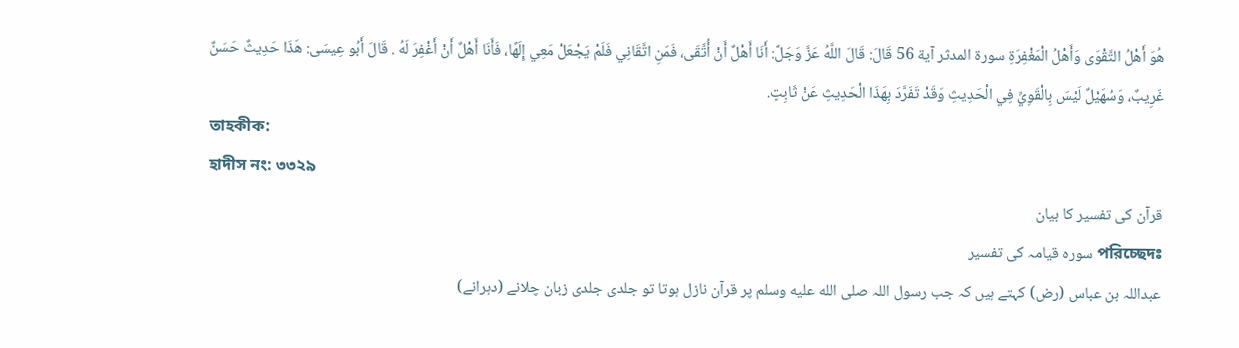هُوَ أَهْلُ التَّقْوَى وَأَهْلُ الْمَغْفِرَةِ سورة المدثر آية 56 قَالَ: قَالَ اللَّهُ عَزَّ وَجَلَّ: أَنَا أَهْلٌ أَنْ أُتَّقَى، فَمَنِ اتَّقَانِي فَلَمْ يَجْعَلْ مَعِي إِلَهًا، فَأَنَا أَهْلٌ أَنْ أَغْفِرَ لَهُ . قَالَ أَبُو عِيسَى: هَذَا حَدِيثٌ حَسَنٌ غَرِيبٌ، وَسُهَيْلٌ لَيْسَ بِالْقَوِيِّ فِي الْحَدِيثِ وَقَدْ تَفَرَّدَ بِهَذَا الْحَدِيثِ عَنْ ثَابِتٍ.
তাহকীক:
হাদীস নং: ৩৩২৯
قرآن کی تفسیر کا بیان
পরিচ্ছেদঃ سورہ قیامہ کی تفسیر
عبداللہ بن عباس (رض) کہتے ہیں کہ جب رسول اللہ صلى الله عليه وسلم پر قرآن نازل ہوتا تو جلدی جلدی زبان چلانے (دہرانے)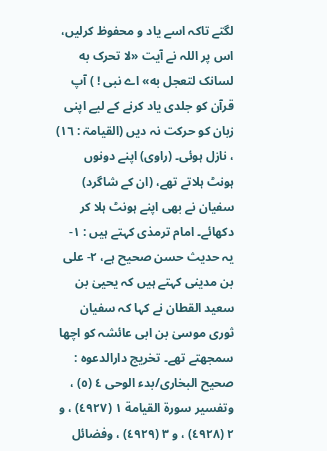لگتے تاکہ اسے یاد و محفوظ کرلیں، اس پر اللہ نے آیت «لا تحرک به لسانک لتعجل به» اے نبی ! ) آپ قرآن کو جلدی یاد کرنے کے لیے اپنی زبان کو حرکت نہ دیں (القیامۃ : ١٦) ، نازل ہوئی۔ (راوی) اپنے دونوں ہونٹ ہلاتے تھے، (ان کے شاگرد) سفیان نے بھی اپنے ہونٹ ہلا کر دکھائے۔ امام ترمذی کہتے ہیں : ١- یہ حدیث حسن صحیح ہے، ٢- علی بن مدینی کہتے ہیں کہ یحییٰ بن سعید القطان نے کہا کہ سفیان ثوری موسیٰ بن ابی عائشہ کو اچھا سمجھتے تھے۔ تخریج دارالدعوہ : صحیح البخاری/بدء الوحی ٤ (٥) ، وتفسیر سورة القیامة ١ (٤٩٢٧) ، و ٢ (٤٩٢٨) ، و ٣ (٤٩٢٩) ، وفضائل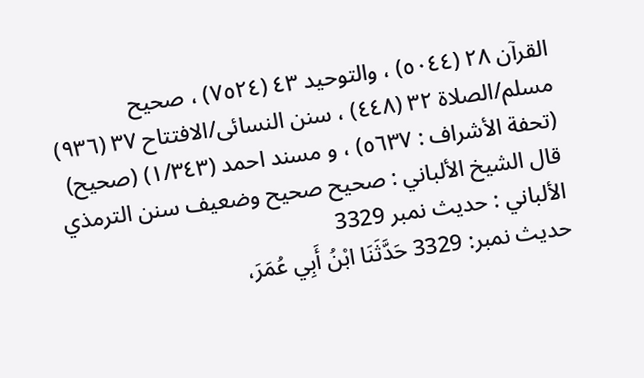القرآن ٢٨ (٥٠٤٤) ، والتوحید ٤٣ (٧٥٢٤) ، صحیح مسلم/الصلاة ٣٢ (٤٤٨) ، سنن النسائی/الافتتاح ٣٧ (٩٣٦) (تحفة الأشراف : ٥٦٣٧) ، و مسند احمد (١/٣٤٣) (صحیح) قال الشيخ الألباني : صحيح صحيح وضعيف سنن الترمذي الألباني : حديث نمبر 3329
حدیث نمبر: 3329 حَدَّثَنَا ابْنُ أَبِي عُمَرَ،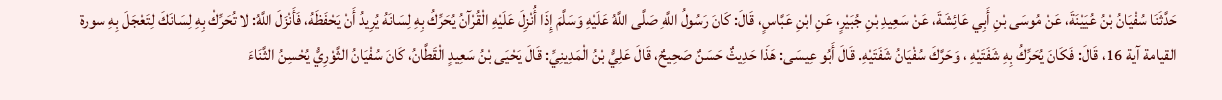حَدَّثَنَا سُفْيَانُ بْنُ عُيَيْنَةَ، عَنْ مُوسَى بْنِ أَبِي عَائِشَةَ، عَنْ سَعِيدِ بْنِ جُبَيْرٍ، عَنِ ابْنِ عَبَّاسٍ، قَالَ: كَانَ رَسُولُ اللَّهِ صَلَّى اللَّهُ عَلَيْهِ وَسَلَّمَ إِذَا أُنْزِلَ عَلَيْهِ الْقُرْآنُ يُحَرِّكُ بِهِ لِسَانَهُ يُرِيدُ أَنْ يَحْفَظَهُ، فَأَنْزَلَ اللَّهُ: لا تُحَرِّكْ بِهِ لِسَانَكَ لِتَعْجَلَ بِهِ سورة القيامة آية 16، قَالَ: فَكَانَ يُحَرِّكُ بِهِ شَفَتَيْهِ ، وَحَرَّكَ سُفْيَانُ شَفَتَيْهِ. قَالَ أَبُو عِيسَى: هَذَا حَدِيثٌ حَسَنٌ صَحِيحٌ، قَالَ عَلِيُّ بْنُ الْمَدِينِيِّ: قَالَ يَحْيَى بْنُ سَعِيدٍ الْقَطَّانُ، كَانَ سُفْيَانُ الثَّوْرِيُّ يُحْسِنُ الثَّنَاءَ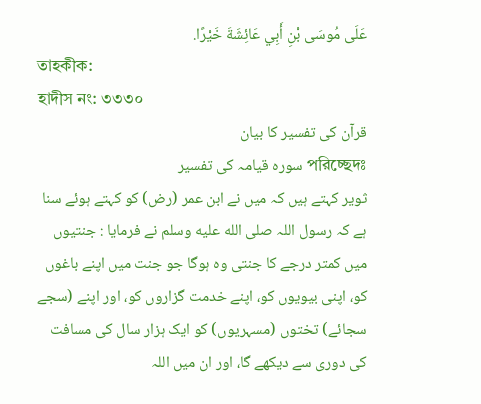عَلَى مُوسَى بْنِ أَبِي عَائِشَةَ خَيْرًا.
তাহকীক:
হাদীস নং: ৩৩৩০
قرآن کی تفسیر کا بیان
পরিচ্ছেদঃ سورہ قیامہ کی تفسیر
ثویر کہتے ہیں کہ میں نے ابن عمر (رض) کو کہتے ہوئے سنا ہے کہ رسول اللہ صلى الله عليه وسلم نے فرمایا : جنتیوں میں کمتر درجے کا جنتی وہ ہوگا جو جنت میں اپنے باغوں کو، اپنی بیویوں کو، اپنے خدمت گزاروں کو، اور اپنے (سجے سجائے) تختوں (مسہریوں) کو ایک ہزار سال کی مسافت کی دوری سے دیکھے گا، اور ان میں اللہ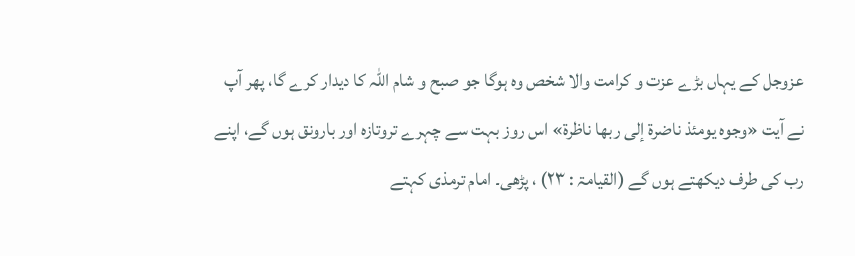عزوجل کے یہاں بڑے عزت و کرامت والا شخص وہ ہوگا جو صبح و شام اللہ کا دیدار کرے گا، پھر آپ نے آیت «وجوه يومئذ ناضرة إلى ربها ناظرة» اس روز بہت سے چہرے تروتازہ اور بارونق ہوں گے، اپنے رب کی طرف دیکھتے ہوں گے (القیامۃ : ٢٣) ، پڑھی۔ امام ترمذی کہتے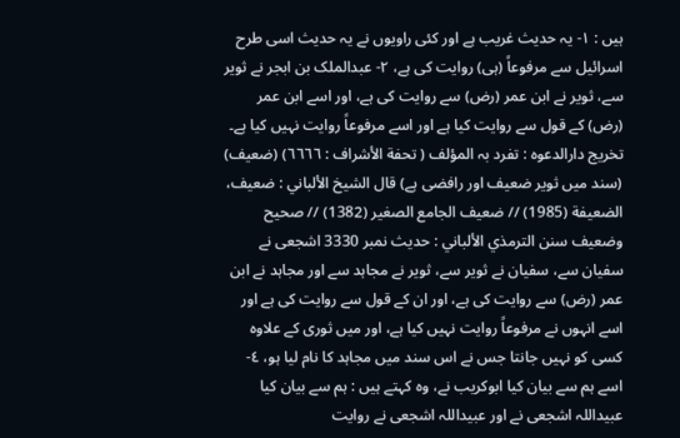ہیں : ١- یہ حدیث غریب ہے اور کئی راویوں نے یہ حدیث اسی طرح اسرائیل سے مرفوعاً (ہی) روایت کی ہے، ٢- عبدالملک بن ابجر نے ثویر سے، ثویر نے ابن عمر (رض) سے روایت کی ہے، اور اسے ابن عمر (رض) کے قول سے روایت کیا ہے اور اسے مرفوعاً روایت نہیں کیا ہے۔ تخریج دارالدعوہ : تفرد بہ المؤلف ( تحفة الأشراف : ٦٦٦٦) (ضعیف) (سند میں ثویر ضعیف اور رافضی ہے) قال الشيخ الألباني : ضعيف، الضعيفة (1985) // ضعيف الجامع الصغير (1382) // صحيح وضعيف سنن الترمذي الألباني : حديث نمبر 3330 اشجعی نے سفیان سے، سفیان نے ثویر سے، ثویر نے مجاہد سے اور مجاہد نے ابن عمر (رض) سے روایت کی ہے، اور ان کے قول سے روایت کی ہے اور اسے انہوں نے مرفوعاً روایت نہیں کیا ہے، اور میں ثوری کے علاوہ کسی کو نہیں جانتا جس نے اس سند میں مجاہد کا نام لیا ہو، ٤- اسے ہم سے بیان کیا ابوکریب نے، وہ کہتے ہیں : ہم سے بیان کیا عبیداللہ اشجعی نے اور عبیداللہ اشجعی نے روایت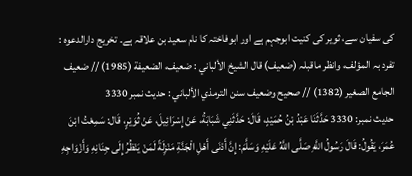کی سفیان سے، ثویر کی کنیت ابوجہم ہے اور ابوفاختہ کا نام سعید بن علاقہ ہے۔ تخریج دارالدعوہ : تفرد بہ المؤلف، وانظر ماقبلہ (ضعیف) قال الشيخ الألباني : ضعيف، الضعيفة (1985) // ضعيف الجامع الصغير (1382) // صحيح وضعيف سنن الترمذي الألباني : حديث نمبر 3330
حدیث نمبر: 3330 حَدَّثَنَا عَبْدُ بْنُ حُمَيْدٍ، قَالَ: حَدَّثَنِي شَبَابَةُ، عَنْ إِسْرَائِيلَ، عَنْ ثُوَيْرٍ، قَال: سَمِعْتُ ابْنَ عُمَرَ، يَقُولُ: قَالَ رَسُولُ اللَّهِ صَلَّى اللَّهُ عَلَيْهِ وَسَلَّمَ: إِنَّ أَدْنَى أَهْلِ الْجَنَّةِ مَنْزِلَةً لَمَنْ يَنْظُرُ إِلَى جِنَانِهِ وَأَزْوَاجِهِ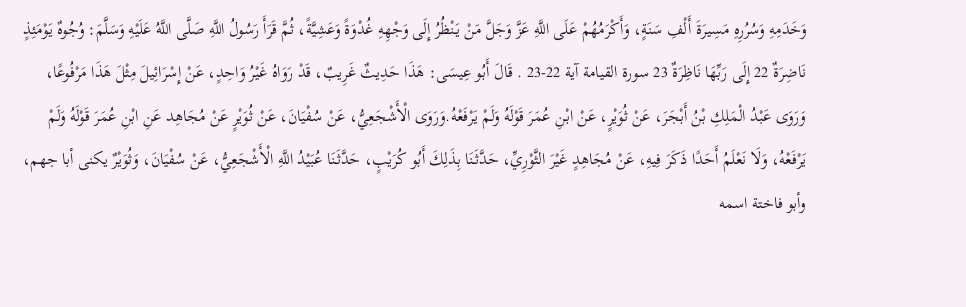وَخَدَمِهِ وَسُرُرِهِ مَسِيرَةَ أَلْفِ سَنَةٍ، وَأَكْرَمُهُمْ عَلَى اللَّهِ عَزَّ وَجَلَّ مَنْ يَنْظُرُ إِلَى وَجْهِهِ غُدْوَةً وَعَشِيَّةً، ثُمَّ قَرَأَ رَسُولُ اللَّهِ صَلَّى اللَّهُ عَلَيْهِ وَسَلَّمَ: وُجُوهٌ يَوْمَئِذٍ نَاضِرَةٌ 22 إِلَى رَبِّهَا نَاظِرَةٌ 23 سورة القيامة آية 22-23 . قَالَ أَبُو عِيسَى: هَذَا حَدِيثٌ غَرِيبٌ، قَدْ رَوَاهُ غَيْرُ وَاحِدٍ، عَنْ إِسْرَائِيلَ مِثْلَ هَذَا مَرْفُوعًا، وَرَوَى عَبْدُ الْمَلِكِ بْنُ أَبْجَرَ، عَنْ ثُوَيْرٍ، عَنْ ابْنِ عُمَرَ قَوْلَهُ وَلَمْ يَرْفَعْهُ.وَرَوَى الْأَشْجَعِيُّ، عَنْ سُفْيَانَ، عَنْ ثُوَيْرٍ عَنْ مُجَاهِد عَنِ ابْنِ عُمَرَ قَوْلَهُ وَلَمْ يَرْفَعْهُ، وَلَا نَعْلَمُ أَحَدًا ذَكَرَ فِيهِ، عَنْ مُجَاهِدٍ غَيْرَ الثَّوْرِيِّ، حَدَّثَنَا بِذَلِكَ أَبُو كُرَيْبٍ، حَدَّثَنَا عُبَيْدُ اللَّهِ الْأَشْجَعِيُّ، عَنْ سُفْيَانَ، وَثُوَيْرٌ يكنى أبا جهم، وأبو فاختة اسمه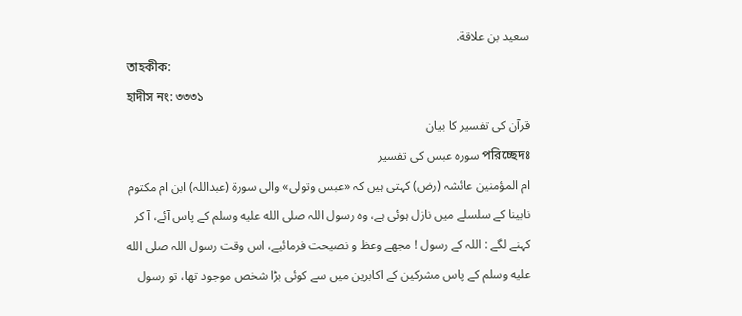سعيد بن علاقة.
তাহকীক:
হাদীস নং: ৩৩৩১
قرآن کی تفسیر کا بیان
পরিচ্ছেদঃ سورہ عبس کی تفسیر
ام المؤمنین عائشہ (رض) کہتی ہیں کہ «عبس وتولی» والی سورة (عبداللہ) ابن ام مکتوم نابینا کے سلسلے میں نازل ہوئی ہے، وہ رسول اللہ صلى الله عليه وسلم کے پاس آئے، آ کر کہنے لگے : اللہ کے رسول ! مجھے وعظ و نصیحت فرمائیے، اس وقت رسول اللہ صلى الله عليه وسلم کے پاس مشرکین کے اکابرین میں سے کوئی بڑا شخص موجود تھا، تو رسول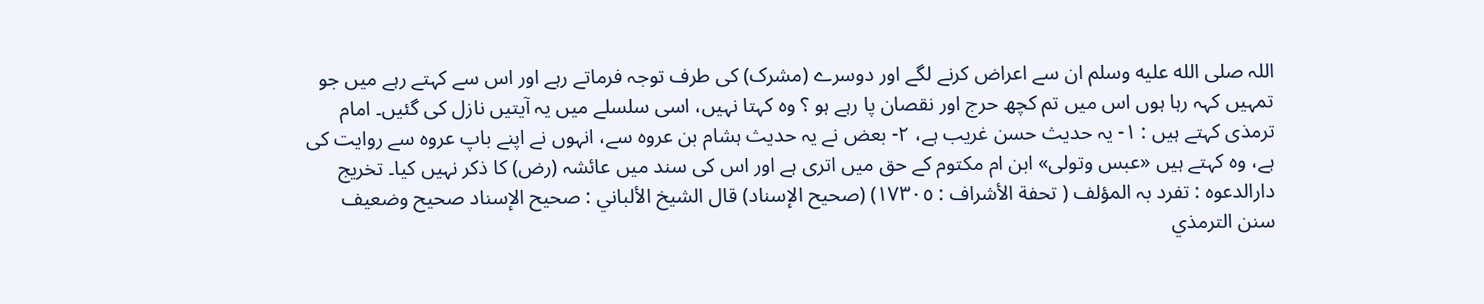اللہ صلى الله عليه وسلم ان سے اعراض کرنے لگے اور دوسرے (مشرک) کی طرف توجہ فرماتے رہے اور اس سے کہتے رہے میں جو تمہیں کہہ رہا ہوں اس میں تم کچھ حرج اور نقصان پا رہے ہو ؟ وہ کہتا نہیں، اسی سلسلے میں یہ آیتیں نازل کی گئیں۔ امام ترمذی کہتے ہیں : ١- یہ حدیث حسن غریب ہے، ٢- بعض نے یہ حدیث ہشام بن عروہ سے، انہوں نے اپنے باپ عروہ سے روایت کی ہے، وہ کہتے ہیں «عبس وتولی» ابن ام مکتوم کے حق میں اتری ہے اور اس کی سند میں عائشہ (رض) کا ذکر نہیں کیا۔ تخریج دارالدعوہ : تفرد بہ المؤلف ( تحفة الأشراف : ١٧٣٠٥) (صحیح الإسناد) قال الشيخ الألباني : صحيح الإسناد صحيح وضعيف سنن الترمذي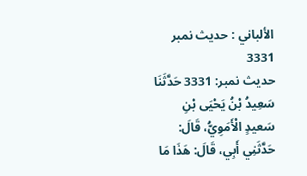الألباني : حديث نمبر 3331
حدیث نمبر: 3331 حَدَّثَنَا سَعِيدُ بْنُ يَحْيَى بْنِ سَعيدٍ الْأَمَوِيُّ، قَالَ: حَدَّثَنِي أَبِي، قَالَ: هَذَا مَا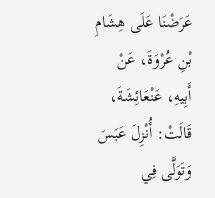عَرَضْنَا عَلَى هِشَامِ بْنِ عُرْوَةَ، عَنْ أَبِيهِ، عَنْعَائِشَةَ، قَالَتْ: أُنْزِلَ عَبَسَ وَتَوَلَّى فِي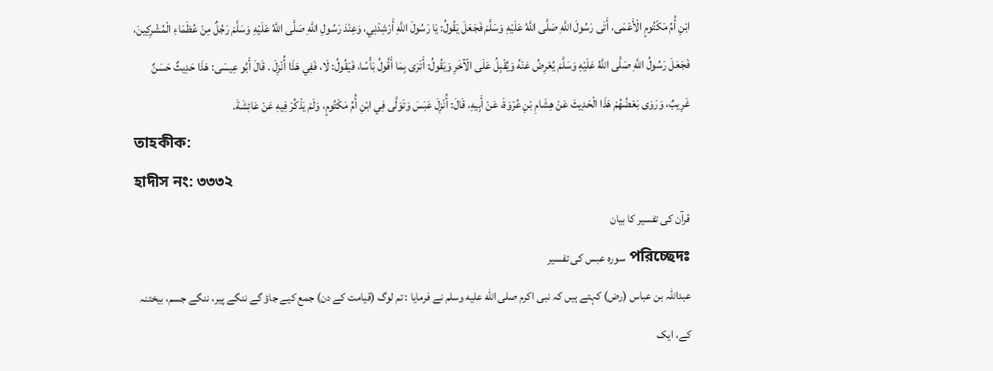ابْنِ أُمِّ مَكْتُومٍ الْأَعْمَى، أَتَى رَسُولَ اللَّهِ صَلَّى اللَّهُ عَلَيْهِ وَسَلَّمَ فَجَعَلَ يَقُولُ: يَا رَسُولَ اللَّهِ أَرْشِدْنِي، وَعِنْدَ رَسُولِ اللَّهِ صَلَّى اللَّهُ عَلَيْهِ وَسَلَّمَ رَجُلٌ مِنْ عُظَمَاءِ الْمُشْرِكِينَ، فَجَعَلَ رَسُولُ اللَّهِ صَلَّى اللَّهُ عَلَيْهِ وَسَلَّمَ يُعْرِضُ عَنْهُ وَيُقْبِلُ عَلَى الْآخَرِ وَيَقُولُ: أَتَرَى بِمَا أَقُولُ بَأْسًا، فَيَقُولُ: لَا، فَفِي هَذَا أُنْزِلَ . قَالَ أَبُو عِيسَى: هَذَا حَدِيثٌ حَسَنٌ غَرِيبٌ، وَرَوَى بَعْضُهُمْ هَذَا الْحَدِيثَ عَنْ هِشَامِ بْنِ عُرْوَةَ، عَنْ أَبِيهِ، قَالَ: أُنْزِلَ عَبَسَ وَتَوَلَّى فِي ابْنِ أُمِّ مَكْتُومٍ، وَلَمْ يَذْكُرْ فِيهِ عَنْ عَائِشَةَ.
তাহকীক:
হাদীস নং: ৩৩৩২
قرآن کی تفسیر کا بیان
পরিচ্ছেদঃ سورہ عبس کی تفسیر
عبداللہ بن عباس (رض) کہتے ہیں کہ نبی اکرم صلى الله عليه وسلم نے فرمایا : تم لوگ (قیامت کے دن) جمع کیے جاؤ گے ننگے پیر، ننگے جسم، بیختنہ کے، ایک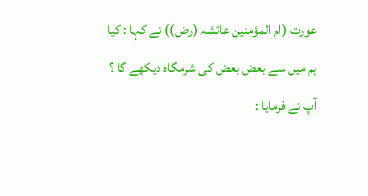عورت (ام المؤمنین عائشہ (رض)) نے کہا : کیا ہم میں سے بعض بعض کی شرمگاہ دیکھے گا ؟ آپ نے فرمایا :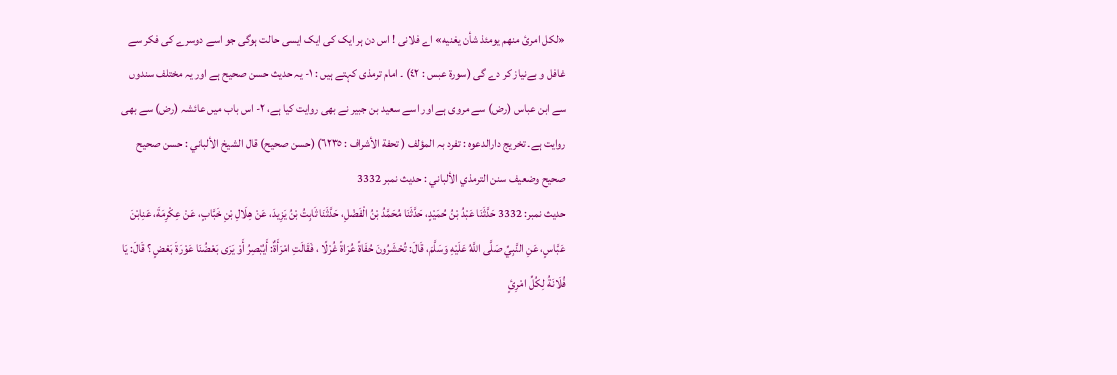«لكل امرئ منهم يومئذ شأن يغنيه» اے فلانی ! اس دن ہر ایک کی ایک ایسی حالت ہوگی جو اسے دوسرے کی فکر سے غافل و بےنیاز کر دے گی (سورۃ عبس : ٤٢) ۔ امام ترمذی کہتے ہیں : ١- یہ حدیث حسن صحیح ہے اور یہ مختلف سندوں سے ابن عباس (رض) سے مروی ہے اور اسے سعید بن جبیر نے بھی روایت کیا ہے، ٢- اس باب میں عائشہ (رض) سے بھی روایت ہے۔ تخریج دارالدعوہ : تفرد بہ المؤلف ( تحفة الأشراف : ٦٢٣٥) (حسن صحیح) قال الشيخ الألباني : حسن صحيح صحيح وضعيف سنن الترمذي الألباني : حديث نمبر 3332
حدیث نمبر: 3332 حَدَّثَنَا عَبْدُ بْنُ حُمَيْدٍ، حَدَّثَنَا مُحَمَّدُ بْنُ الْفَضْلِ، حَدَّثَنَا ثَابِتُ بْنُ يَزِيدَ، عَنْ هِلَالِ بْنِ خَبَّابٍ، عَنْ عِكْرِمَةَ، عَنِابْنَ عَبَّاسٍ، عَنِ النَّبِيِّ صَلَّى اللَّهُ عَلَيْهِ وَسَلَّمَ، قَالَ: تُحْشَرُونَ حُفَاةً عُرَاةً غُرْلًا ، فَقَالَتِ امْرَأَةٌ: أَيُبْصِرُ أَوْ يَرَى بَعْضُنَا عَوْرَةَ بَعْضٍ ؟ قَالَ: يَا فُلَانَةُ لِكُلِّ امْرِئٍ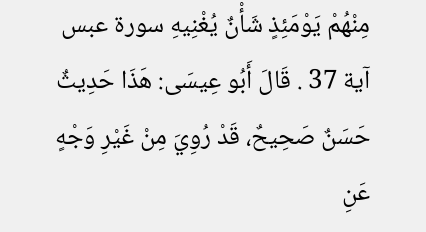مِنْهُمْ يَوْمَئِذٍ شَأْنٌ يُغْنِيهِ سورة عبس آية 37 . قَالَ أَبُو عِيسَى: هَذَا حَدِيثٌ حَسَنٌ صَحِيحٌ، قَدْ رُوِيَ مِنْ غَيْرِ وَجْهٍ عَنِ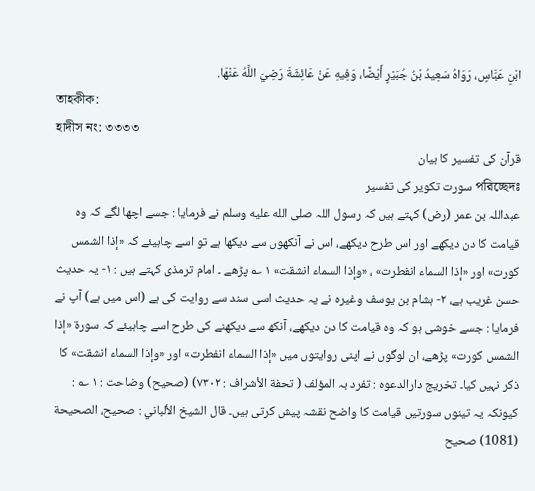ابْنِ عَبَّاسٍ، رَوَاهُ سَعِيدُ بْنُ جُبَيْرٍ أَيْضًا، وَفِيهِ عَنْ عَائِشَةَ رَضِيَ اللَّهُ عَنْهَا.
তাহকীক:
হাদীস নং: ৩৩৩৩
قرآن کی تفسیر کا بیان
পরিচ্ছেদঃ سورت تکویر کی تفسیر
عبداللہ بن عمر (رض) کہتے ہیں کہ رسول اللہ صلى الله عليه وسلم نے فرمایا : جسے اچھا لگے کہ وہ قیامت کا دن دیکھے اور اس طرح دیکھے، اس نے آنکھوں سے دیکھا ہے تو اسے چاہیئے کہ «إذا الشمس کورت» اور «إذا السماء انفطرت» ، «وإذا السماء انشقت» ١ ؎ پڑھے ۔ امام ترمذی کہتے ہیں : ١- یہ حدیث حسن غریب ہے، ٢- ہشام بن یوسف وغیرہ نے یہ حدیث اسی سند سے روایت کی ہے (اس میں ہے) آپ نے فرمایا : جسے خوشی ہو کہ وہ قیامت کا دن دیکھے، آنکھ سے دیکھنے کی طرح اسے چاہیئے کہ سورة «إذا الشمس کورت» پڑھے، ان لوگوں نے اپنی روایتوں میں «إذا السماء انفطرت» اور «وإذا السماء انشقت» کا ذکر نہیں کیا۔ تخریج دارالدعوہ : تفرد بہ المؤلف ( تحفة الأشراف : ٧٣٠٢) (صحیح) وضاحت : ١ ؎ : کیونکہ یہ تینوں سورتیں قیامت کا واضح نقشہ پیش کرتی ہیں۔ قال الشيخ الألباني : صحيح، الصحيحة (1081) صحيح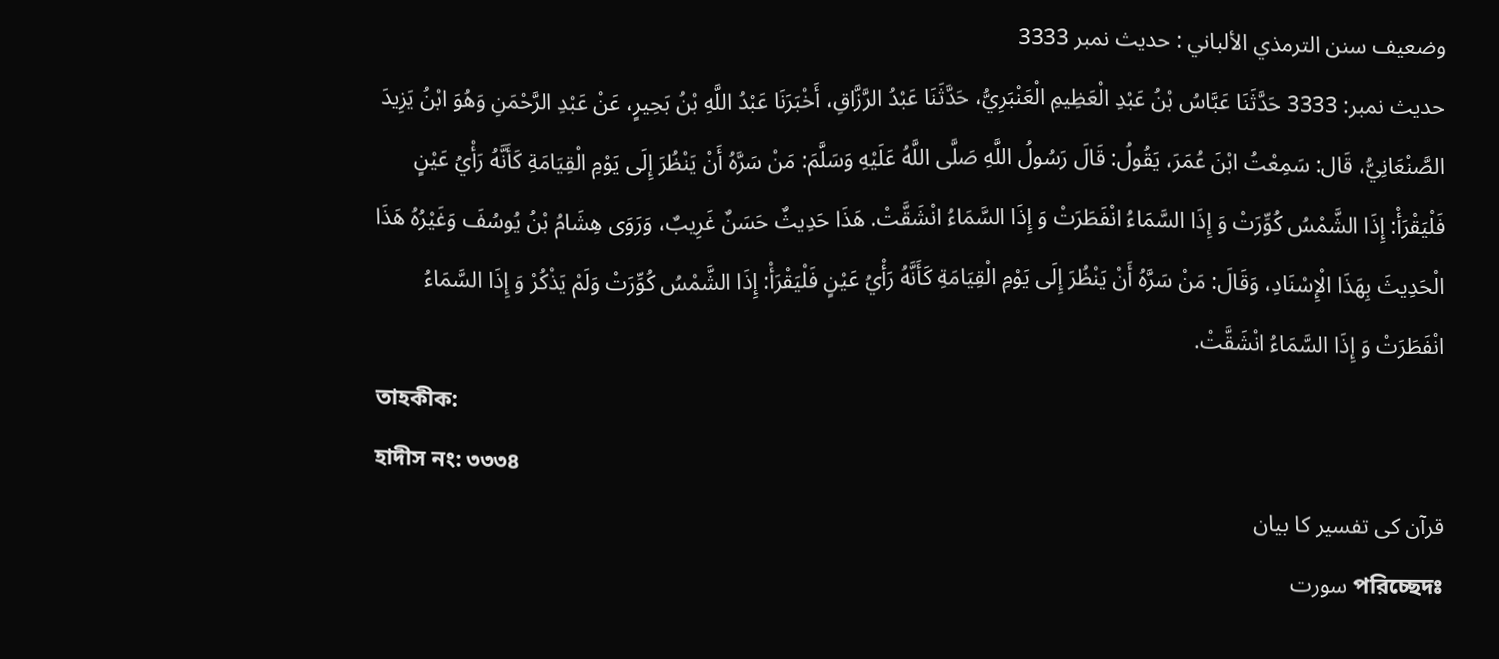وضعيف سنن الترمذي الألباني : حديث نمبر 3333
حدیث نمبر: 3333 حَدَّثَنَا عَبَّاسُ بْنُ عَبْدِ الْعَظِيمِ الْعَنْبَرِيُّ، حَدَّثَنَا عَبْدُ الرَّزَّاقِ، أَخْبَرَنَا عَبْدُ اللَّهِ بْنُ بَحِيرٍ، عَنْ عَبْدِ الرَّحْمَنِ وَهُوَ ابْنُ يَزِيدَ الصَّنْعَانِيُّ، قَال: سَمِعْتُ ابْنَ عُمَرَ، يَقُولُ: قَالَ رَسُولُ اللَّهِ صَلَّى اللَّهُ عَلَيْهِ وَسَلَّمَ: مَنْ سَرَّهُ أَنْ يَنْظُرَ إِلَى يَوْمِ الْقِيَامَةِ كَأَنَّهُ رَأْيُ عَيْنٍ فَلْيَقْرَأْ: إِذَا الشَّمْسُ كُوِّرَتْ وَ إِذَا السَّمَاءُ انْفَطَرَتْ وَ إِذَا السَّمَاءُ انْشَقَّتْ. هَذَا حَدِيثٌ حَسَنٌ غَرِيبٌ، وَرَوَى هِشَامُ بْنُ يُوسُفَ وَغَيْرُهُ هَذَا الْحَدِيثَ بِهَذَا الْإِسْنَادِ، وَقَالَ: مَنْ سَرَّهُ أَنْ يَنْظُرَ إِلَى يَوْمِ الْقِيَامَةِ كَأَنَّهُ رَأْيُ عَيْنٍ فَلْيَقْرَأْ: إِذَا الشَّمْسُ كُوِّرَتْ وَلَمْ يَذْكُرْ وَ إِذَا السَّمَاءُ انْفَطَرَتْ وَ إِذَا السَّمَاءُ انْشَقَّتْ.
তাহকীক:
হাদীস নং: ৩৩৩৪
قرآن کی تفسیر کا بیان
পরিচ্ছেদঃ سورت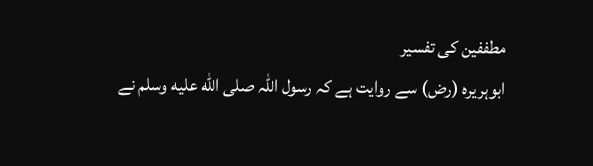مطففین کی تفسیر
ابوہریرہ (رض) سے روایت ہے کہ رسول اللہ صلى الله عليه وسلم نے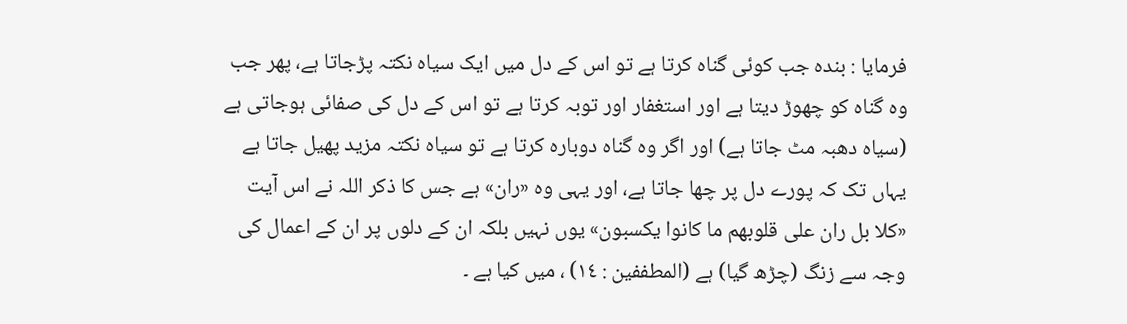فرمایا : بندہ جب کوئی گناہ کرتا ہے تو اس کے دل میں ایک سیاہ نکتہ پڑجاتا ہے، پھر جب وہ گناہ کو چھوڑ دیتا ہے اور استغفار اور توبہ کرتا ہے تو اس کے دل کی صفائی ہوجاتی ہے (سیاہ دھبہ مٹ جاتا ہے) اور اگر وہ گناہ دوبارہ کرتا ہے تو سیاہ نکتہ مزید پھیل جاتا ہے یہاں تک کہ پورے دل پر چھا جاتا ہے، اور یہی وہ «ران» ہے جس کا ذکر اللہ نے اس آیت «كلا بل ران علی قلوبهم ما کانوا يکسبون» یوں نہیں بلکہ ان کے دلوں پر ان کے اعمال کی وجہ سے زنگ (چڑھ گیا) ہے (المطففین : ١٤) ، میں کیا ہے ۔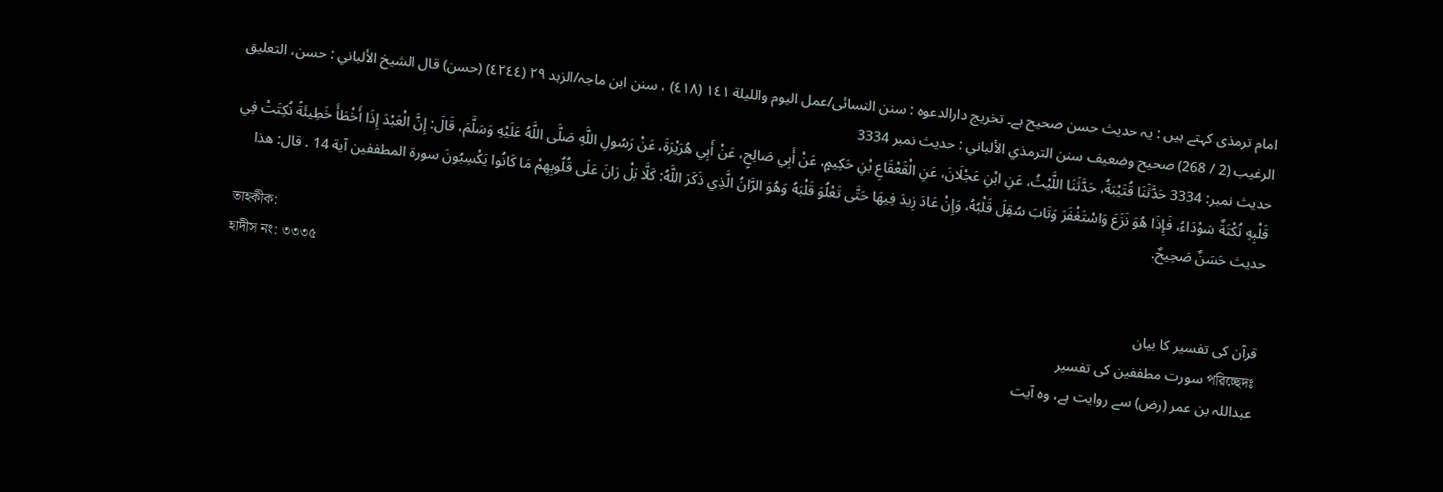امام ترمذی کہتے ہیں : یہ حدیث حسن صحیح ہے۔ تخریج دارالدعوہ : سنن النسائی/عمل الیوم واللیلة ١٤١ (٤١٨) ، سنن ابن ماجہ/الزہد ٢٩ (٤٢٤٤) (حسن) قال الشيخ الألباني : حسن، التعليق الرغيب (2 / 268) صحيح وضعيف سنن الترمذي الألباني : حديث نمبر 3334
حدیث نمبر: 3334 حَدَّثَنَا قُتَيْبَةُ، حَدَّثَنَا اللَّيْثُ، عَنِ ابْنِ عَجْلَانَ، عَنِ الْقَعْقَاعِ بْنِ حَكِيمٍ، عَنْ أَبِي صَالِحٍ، عَنْ أَبِي هُرَيْرَةَ، عَنْ رَسُولِ اللَّهِ صَلَّى اللَّهُ عَلَيْهِ وَسَلَّمَ، قَالَ: إِنَّ الْعَبْدَ إِذَا أَخْطَأَ خَطِيئَةً نُكِتَتْ فِي قَلْبِهِ نُكْتَةٌ سَوْدَاءُ، فَإِذَا هُوَ نَزَعَ وَاسْتَغْفَرَ وَتَابَ سُقِلَ قَلْبُهُ، وَإِنْ عَادَ زِيدَ فِيهَا حَتَّى تَعْلُوَ قَلْبَهُ وَهُوَ الرَّانُ الَّذِي ذَكَرَ اللَّهُ: كَلَّا بَلْ رَانَ عَلَى قُلُوبِهِمْ مَا كَانُوا يَكْسِبُونَ سورة المطففين آية 14 . قال: هذا حديث حَسَنٌ صَحِيحٌ.
তাহকীক:
হাদীস নং: ৩৩৩৫
قرآن کی تفسیر کا بیان
পরিচ্ছেদঃ سورت مطففین کی تفسیر
عبداللہ بن عمر (رض) سے روایت ہے، وہ آیت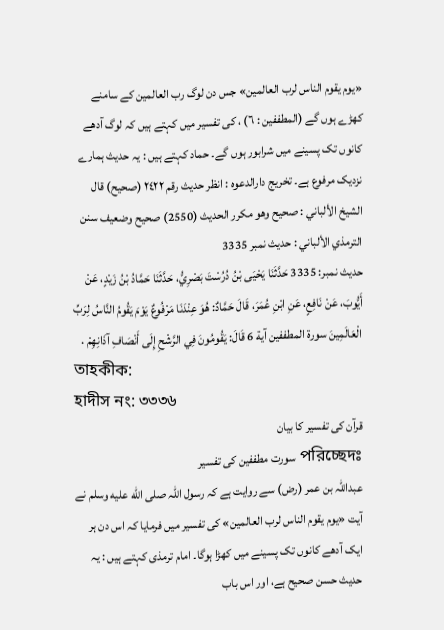«يوم يقوم الناس لرب العالمين» جس دن لوگ رب العالمین کے سامنے کھڑے ہوں گے (المطففین : ٦) ، کی تفسیر میں کہتے ہیں کہ لوگ آدھے کانوں تک پسینے میں شرابور ہوں گے۔ حماد کہتے ہیں : یہ حدیث ہمارے نزدیک مرفوع ہے۔ تخریج دارالدعوہ : انظر حدیث رقم ٢٤٢٢ (صحیح) قال الشيخ الألباني : صحيح وهو مکرر الحديث (2550) صحيح وضعيف سنن الترمذي الألباني : حديث نمبر 3335
حدیث نمبر: 3335 حَدَّثَنَا يَحْيَى بْنُ دُرُسْتَ بَصْرِيُّ، حَدَّثَنَا حَمَّادُ بْنُ زَيْدٍ، عَنْ أَيُّوبَ، عَنْ نَافِعٍ، عَنِ ابْنِ عُمَرَ، قَالَ حَمَّادٌ: هُوَ عِنْدَنَا مَرْفُوعٌ يَوْمَ يَقُومُ النَّاسُ لِرَبِّ الْعَالَمِينَ سورة المطففين آية 6 قَالَ: يَقُومُونَ فِي الرَّشْحِ إِلَى أَنْصَافِ آذَانِهِمْ .
তাহকীক:
হাদীস নং: ৩৩৩৬
قرآن کی تفسیر کا بیان
পরিচ্ছেদঃ سورت مطففین کی تفسیر
عبداللہ بن عمر (رض) سے روایت ہے کہ رسول اللہ صلى الله عليه وسلم نے آیت «يوم يقوم الناس لرب العالمين» کی تفسیر میں فرمایا کہ اس دن ہر ایک آدھے کانوں تک پسینے میں کھڑا ہوگا۔ امام ترمذی کہتے ہیں : یہ حدیث حسن صحیح ہے، اور اس باب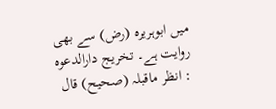میں ابوہریرہ (رض) سے بھی روایت ہے۔ تخریج دارالدعوہ : انظر ماقبلہ (صحیح) قال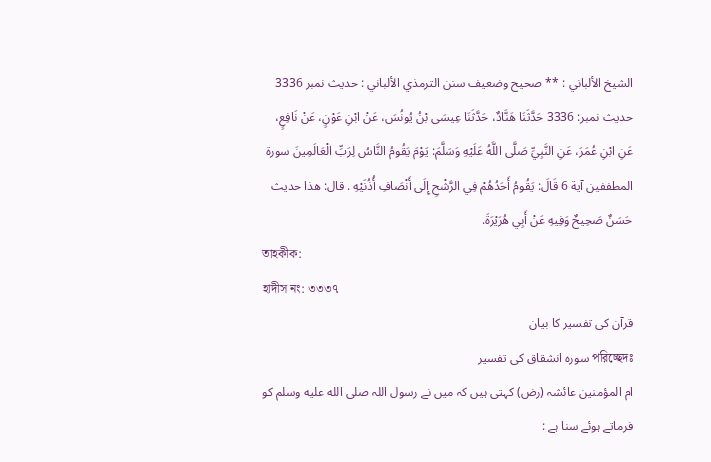الشيخ الألباني : ** صحيح وضعيف سنن الترمذي الألباني : حديث نمبر 3336
حدیث نمبر: 3336 حَدَّثَنَا هَنَّادٌ، حَدَّثَنَا عِيسَى بْنُ يُونُسَ، عَنْ ابْنِ عَوْنٍ، عَنْ نَافِعٍ، عَنِ ابْنِ عُمَرَ، عَنِ النَّبِيِّ صَلَّى اللَّهُ عَلَيْهِ وَسَلَّمَ: يَوْمَ يَقُومُ النَّاسُ لِرَبِّ الْعَالَمِينَ سورة المطففين آية 6 قَالَ: يَقُومُ أَحَدُهُمْ فِي الرَّشْحِ إِلَى أَنْصَافِ أُذُنَيْهِ . قال: هذا حديث حَسَنٌ صَحِيحٌ وَفِيهِ عَنْ أَبِي هُرَيْرَةَ.
তাহকীক:
হাদীস নং: ৩৩৩৭
قرآن کی تفسیر کا بیان
পরিচ্ছেদঃ سورہ انشقاق کی تفسیر
ام المؤمنین عائشہ (رض) کہتی ہیں کہ میں نے رسول اللہ صلى الله عليه وسلم کو فرماتے ہوئے سنا ہے :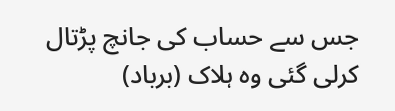جس سے حساب کی جانچ پڑتال کرلی گئی وہ ہلاک (برباد)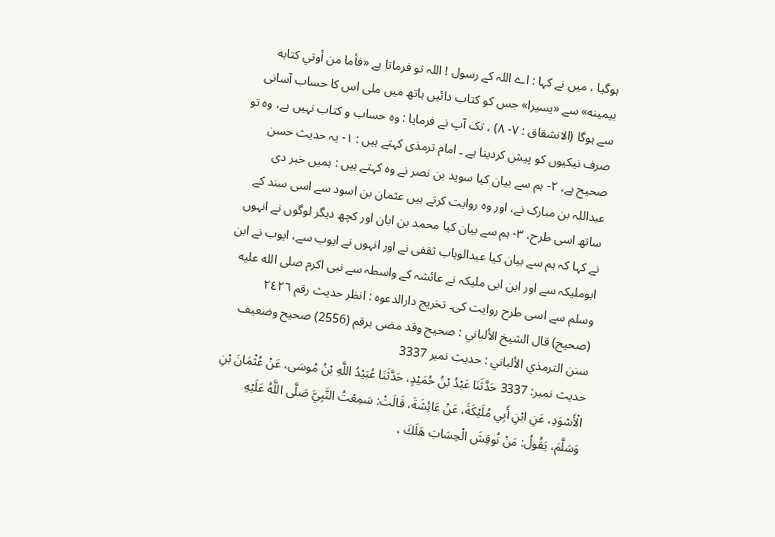ہوگیا ، میں نے کہا : اے اللہ کے رسول ! اللہ تو فرماتا ہے «فأما من أوتي کتابه بيمينه» سے «يسيرا» جس کو کتاب دائیں ہاتھ میں ملی اس کا حساب آسانی سے ہوگا (الانشقاق : ٧- ٨) ، تک آپ نے فرمایا : وہ حساب و کتاب نہیں ہے، وہ تو صرف نیکیوں کو پیش کردینا ہے ۔ امام ترمذی کہتے ہیں : ١- یہ حدیث حسن صحیح ہے، ٢- ہم سے بیان کیا سوید بن نصر نے وہ کہتے ہیں : ہمیں خبر دی عبداللہ بن مبارک نے، اور وہ روایت کرتے ہیں عثمان بن اسود سے اسی سند کے ساتھ اسی طرح، ٣- ہم سے بیان کیا محمد بن ابان اور کچھ دیگر لوگوں نے انہوں نے کہا کہ ہم سے بیان کیا عبدالوہاب ثقفی نے اور انہوں نے ایوب سے، ایوب نے ابن ابوملیکہ سے اور ابن ابی ملیکہ نے عائشہ کے واسطہ سے نبی اکرم صلى الله عليه وسلم سے اسی طرح روایت کی۔ تخریج دارالدعوہ : انظر حدیث رقم ٢٤٢٦ (صحیح) قال الشيخ الألباني : صحيح وقد مضی برقم (2556) صحيح وضعيف سنن الترمذي الألباني : حديث نمبر 3337
حدیث نمبر: 3337 حَدَّثَنَا عَبْدُ بْنُ حُمَيْدٍ، حَدَّثَنَا عُبَيْدُ اللَّهِ بْنُ مُوسَى، عَنْ عُثْمَانَ بْنِ الْأَسْوَدِ، عَنِ ابْنِ أَبِي مُلَيْكَةَ، عَنْ عَائِشَةَ، قَالَتْ: سَمِعْتُ النَّبِيَّ صَلَّى اللَّهُ عَلَيْهِ وَسَلَّمَ، يَقُولُ: مَنْ نُوقِشَ الْحِسَابَ هَلَكَ ،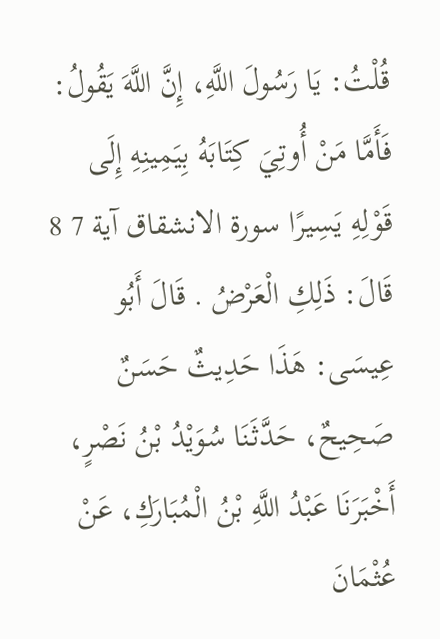قُلْتُ: يَا رَسُولَ اللَّهِ، إِنَّ اللَّهَ يَقُولُ: فَأَمَّا مَنْ أُوتِيَ كِتَابَهُ بِيَمِينِهِ إِلَى قَوْلِهِ يَسِيرًا سورة الانشقاق آية 7 8 قَالَ: ذَلِكِ الْعَرْضُ . قَالَ أَبُو عِيسَى: هَذَا حَدِيثٌ حَسَنٌ صَحِيحٌ، حَدَّثَنَا سُوَيْدُ بْنُ نَصْرٍ، أَخْبَرَنَا عَبْدُ اللَّهِ بْنُ الْمُبَارَكِ، عَنْ عُثْمَانَ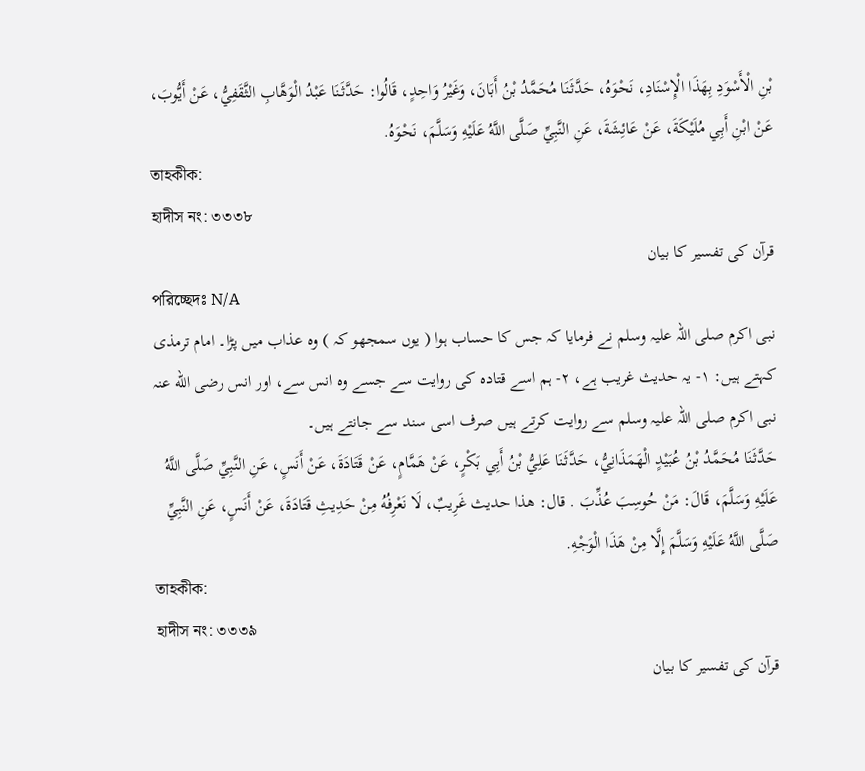بْنِ الْأَسْوَدِ بِهَذَا الْإِسْنَادِ، نَحْوَهُ، حَدَّثَنَا مُحَمَّدُ بْنُ أَبَانَ، وَغَيْرُ وَاحِدٍ، قَالُوا: حَدَّثَنَا عَبْدُ الْوَهَّابِ الثَّقَفِيُّ، عَنْ أَيُّوبَ، عَنْ ابْنِ أَبِي مُلَيْكَةَ، عَنْ عَائِشَةَ، عَنِ النَّبِيِّ صَلَّى اللَّهُ عَلَيْهِ وَسَلَّمَ، نَحْوَهُ.
তাহকীক:
হাদীস নং: ৩৩৩৮
قرآن کی تفسیر کا بیان
পরিচ্ছেদঃ N/A
نبی اکرم صلی اللہ علیہ وسلم نے فرمایا کہ جس کا حساب ہوا ( یوں سمجھو کہ ) وہ عذاب میں پڑا۔ امام ترمذی کہتے ہیں: ۱- یہ حدیث غریب ہے، ۲- ہم اسے قتادہ کی روایت سے جسے وہ انس سے، اور انس رضی الله عنہ نبی اکرم صلی اللہ علیہ وسلم سے روایت کرتے ہیں صرف اسی سند سے جانتے ہیں۔
حَدَّثَنَا مُحَمَّدُ بْنُ عُبَيْدٍ الْهَمَذَانِيُّ، حَدَّثَنَا عَلِيُّ بْنُ أَبِي بَكْرٍ، عَنْ هَمَّامٍ، عَنْ قَتَادَةَ، عَنْ أَنَسٍ، عَنِ النَّبِيِّ صَلَّى اللَّهُ عَلَيْهِ وَسَلَّمَ، قَالَ: مَنْ حُوسِبَ عُذِّبَ . قال: هذا حديث غَرِيبٌ، لَا نَعْرِفُهُ مِنْ حَدِيثِ قَتَادَةَ، عَنْ أَنَسٍ، عَنِ النَّبِيِّ صَلَّى اللَّهُ عَلَيْهِ وَسَلَّمَ إِلَّا مِنْ هَذَا الْوَجْهِ.
তাহকীক:
হাদীস নং: ৩৩৩৯
قرآن کی تفسیر کا بیان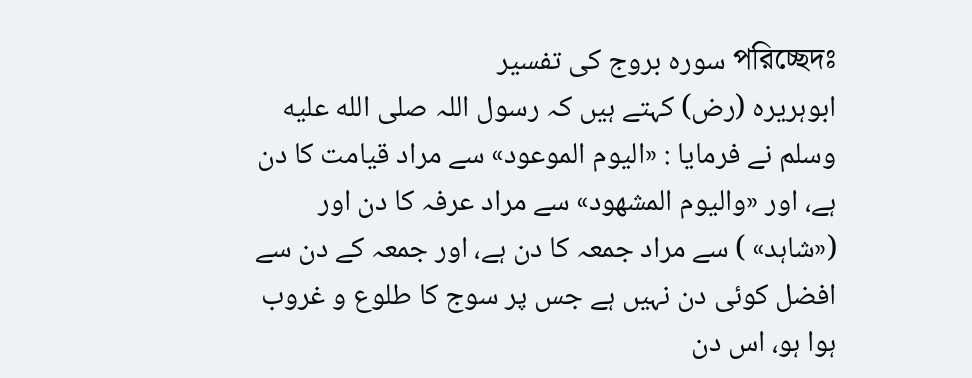পরিচ্ছেদঃ سورہ بروج کی تفسیر
ابوہریرہ (رض) کہتے ہیں کہ رسول اللہ صلى الله عليه وسلم نے فرمایا : «اليوم الموعود» سے مراد قیامت کا دن ہے، اور «واليوم المشهود» سے مراد عرفہ کا دن اور («شاہد» ) سے مراد جمعہ کا دن ہے، اور جمعہ کے دن سے افضل کوئی دن نہیں ہے جس پر سوج کا طلوع و غروب ہوا ہو، اس دن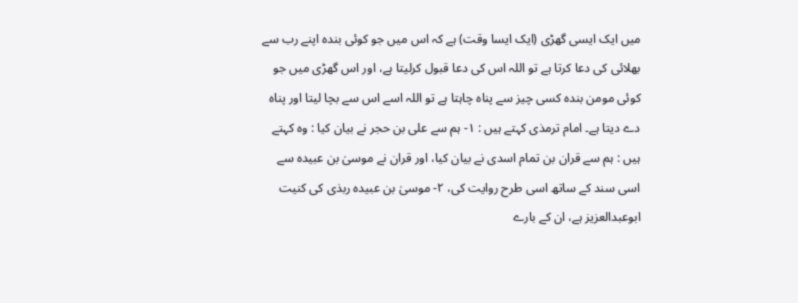میں ایک ایسی گھڑی (ایک ایسا وقت) ہے کہ اس میں جو کوئی بندہ اپنے رب سے بھلائی کی دعا کرتا ہے تو اللہ اس کی دعا قبول کرلیتا ہے، اور اس گھڑی میں جو کوئی مومن بندہ کسی چیز سے پناہ چاہتا ہے تو اللہ اسے اس سے بچا لیتا اور پناہ دے دیتا ہے۔ امام ترمذی کہتے ہیں : ١- ہم سے علی بن حجر نے بیان کیا : وہ کہتے ہیں : ہم سے قران بن تمام اسدی نے بیان کیا، اور قران نے موسیٰ بن عبیدہ سے اسی سند کے ساتھ اسی طرح روایت کی، ٢- موسیٰ بن عبیدہ ربذی کی کنیت ابوعبدالعزیز ہے، ان کے بارے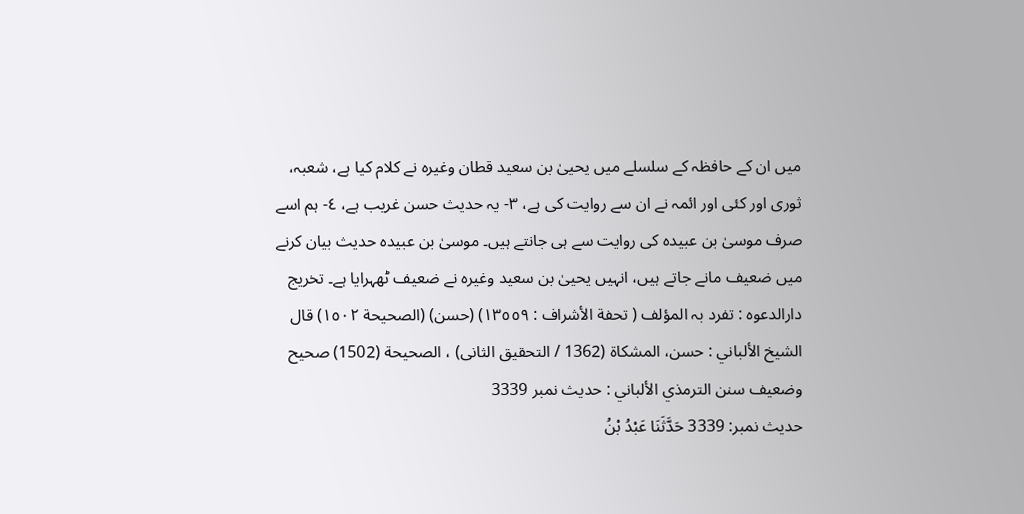میں ان کے حافظہ کے سلسلے میں یحییٰ بن سعید قطان وغیرہ نے کلام کیا ہے، شعبہ، ثوری اور کئی اور ائمہ نے ان سے روایت کی ہے، ٣- یہ حدیث حسن غریب ہے، ٤- ہم اسے صرف موسیٰ بن عبیدہ کی روایت سے ہی جانتے ہیں۔ موسیٰ بن عبیدہ حدیث بیان کرنے میں ضعیف مانے جاتے ہیں، انہیں یحییٰ بن سعید وغیرہ نے ضعیف ٹھہرایا ہے۔ تخریج دارالدعوہ : تفرد بہ المؤلف ( تحفة الأشراف : ١٣٥٥٩) (حسن) (الصحیحة ١٥٠٢) قال الشيخ الألباني : حسن، المشکاة (1362 / التحقيق الثانی) ، الصحيحة (1502) صحيح وضعيف سنن الترمذي الألباني : حديث نمبر 3339
حدیث نمبر: 3339 حَدَّثَنَا عَبْدُ بْنُ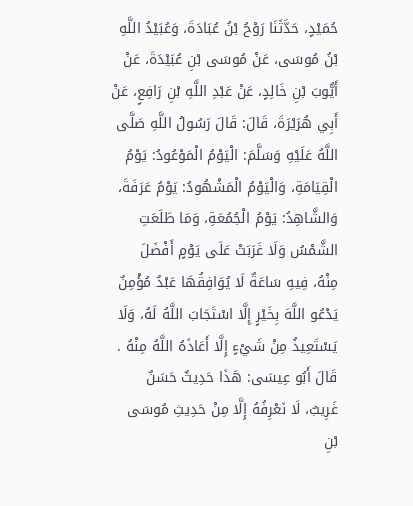حُمَيْدٍ، حَدَّثَنَا رَوْحُ بْنُ عُبَادَةَ، وَعُبَيْدُ اللَّهِ بْنُ مُوسَى، عَنْ مُوسَى بْنِ عُبَيْدَةَ، عَنْ أَيُّوبَ بْنِ خَالِدٍ، عَنْ عَبْدِ اللَّهِ بْنِ رَافِعٍ، عَنْ أَبِي هُرَيْرَةَ، قَالَ: قَالَ رَسُولُ اللَّهِ صَلَّى اللَّهُ عَلَيْهِ وَسَلَّمَ: الْيَوْمُ الْمَوْعُودُ: يَوْمُ الْقِيَامَةِ، وَالْيَوْمُ الْمَشْهُودُ: يَوْمُ عَرَفَةَ، وَالشَّاهِدُ: يَوْمُ الْجُمُعَةِ، وَمَا طَلَعَتِ الشَّمْسُ وَلَا غَرَبَتْ عَلَى يَوْمٍ أَفْضَلَ مِنْهُ، فِيهِ سَاعَةٌ لَا يُوَافِقُهَا عَبْدٌ مُؤْمِنٌ يَدْعُو اللَّهَ بِخَيْرٍ إِلَّا اسْتَجَابَ اللَّهُ لَهُ، وَلَا يَسْتَعِيذُ مِنْ شَيْءٍ إِلَّا أَعَاذَهُ اللَّهُ مِنْهُ . قَالَ أَبُو عِيسَى: هَذَا حَدِيثٌ حَسَنٌ غَرِيبٌ، لَا نَعْرِفُهُ إِلَّا مِنْ حَدِيثِ مُوسَى بْنِ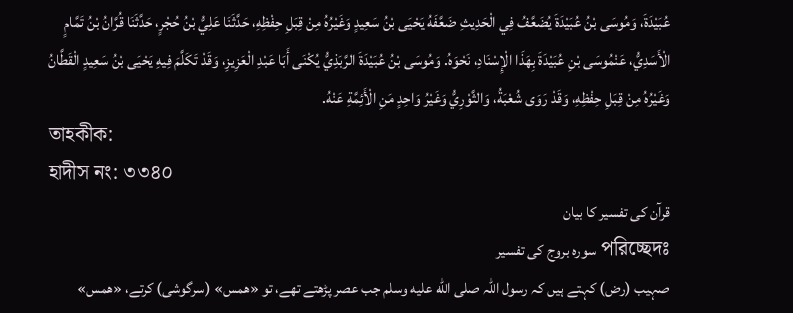عُبَيْدَةَ، وَمُوسَى بْنُ عُبَيْدَةَ يُضَعَّفُ فِي الْحَدِيثِ ضَعَّفَهُ يَحْيَى بْنُ سَعِيدٍ وَغَيْرُهُ مِنْ قِبَلِ حِفْظِهِ، حَدَّثَنَا عَلِيُّ بْنُ حُجْرٍ، حَدَّثَنَا قُرَّانُ بْنُ تَمَّامٍ الْأَسَدِيُّ، عَنْمُوسَى بْنِ عُبَيْدَةَ بِهَذَا الْإِسْنَادِ، نَحْوَهُ. وَمُوسَى بْنُ عُبَيْدَةَ الرَّبَذِيُّ يُكْنَى أَبَا عَبْدِ الْعَزِيزِ، وَقَدْ تَكَلَّمَ فِيهِ يَحْيَى بْنُ سَعِيدٍ الْقَطَّانُ وَغَيْرُهُ مِنْ قِبَلِ حِفْظِهِ، وَقَدْ رَوَى شُعْبَةُ، وَالثَّوْرِيُّ وَغَيْرُ وَاحِدٍ مَنِ الْأَئِمَّةِ عَنْهُ.
তাহকীক:
হাদীস নং: ৩৩৪০
قرآن کی تفسیر کا بیان
পরিচ্ছেদঃ سورہ بروج کی تفسیر
صہیب (رض) کہتے ہیں کہ رسول اللہ صلى الله عليه وسلم جب عصر پڑھتے تھے، تو «همس» (سرگوشی) کرتے، «همس»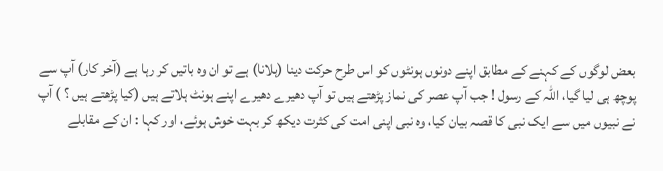بعض لوگوں کے کہنے کے مطابق اپنے دونوں ہونٹوں کو اس طرح حرکت دینا (ہلانا) ہے تو ان وہ باتیں کر رہا ہے (آخر کار) آپ سے پوچھ ہی لیا گیا، اللہ کے رسول ! جب آپ عصر کی نماز پڑھتے ہیں تو آپ دھیرے دھیرے اپنے ہونٹ ہلاتے ہیں (کیا پڑھتے ہیں ؟ ) آپ نے نبیوں میں سے ایک نبی کا قصہ بیان کیا، وہ نبی اپنی امت کی کثرت دیکھ کر بہت خوش ہوئے، اور کہا : ان کے مقابلے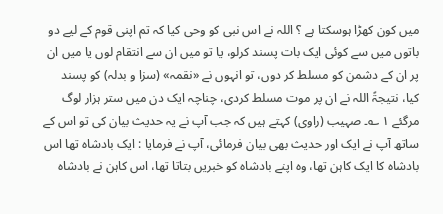میں کون کھڑا ہوسکتا ہے ؟ اللہ نے اس نبی کو وحی کیا کہ تم اپنی قوم کے لیے دو باتوں میں سے کوئی ایک بات پسند کرلو، یا تو میں ان سے انتقام لوں یا میں ان پر ان کے دشمن کو مسلط کر دوں، تو انہوں نے «نقمہ» (سزا و بدلہ) کو پسند کیا، نتیجۃً اللہ نے ان پر موت مسلط کردی، چناچہ ایک دن میں ستر ہزار لوگ مرگئے ١ ؎۔ صہیب (راوی) کہتے ہیں کہ جب آپ نے یہ حدیث بیان کی تو اس کے ساتھ آپ نے ایک اور حدیث بھی بیان فرمائی، آپ نے فرمایا : ایک بادشاہ تھا اس بادشاہ کا ایک کاہن تھا، وہ اپنے بادشاہ کو خبریں بتاتا تھا، اس کاہن نے بادشاہ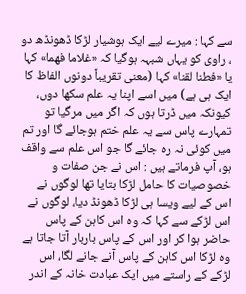سے کہا : میرے لیے ایک ہوشیار لڑکا ڈھونڈھ دو ، راوی کو یہاں شبہہ ہوگیا کہ «غلاما فهما» کہا یا «فطنا لقنا» کہا (معنی تقریباً دونوں الفاظ کا ایک ہی ہے) میں اسے اپنا یہ علم سکھا دوں، کیونکہ میں ڈرتا ہوں کہ اگر میں مرگیا تو تمہارے پاس سے یہ علم ختم ہوجائے گا اور تم میں کوئی نہ رہ جائے گا جو اس علم سے واقف ہو، آپ فرماتے ہیں : اس نے جن صفات و خصوصیات کا حامل لڑکا بتایا تھا لوگوں نے اس کے لیے ویسا ہی لڑکا ڈھونڈ دیا، لوگوں نے اس لڑکے سے کہا کہ وہ اس کاہن کے پاس حاضر ہوا کر اور اس کے پاس باربار آتا جاتا ہے وہ لڑکا اس کاہن کے پاس آنے جانے لگا، اس لڑکے کے راستے میں ایک عبادت خانہ کے اندر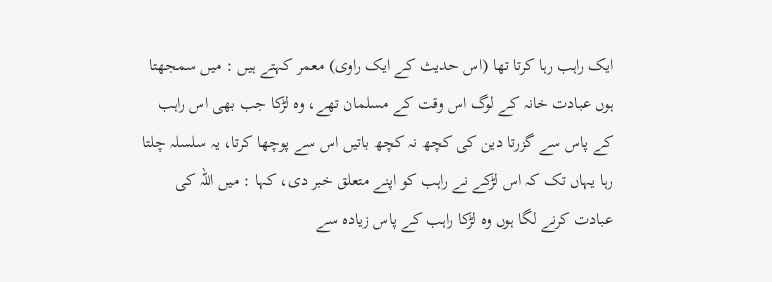ایک راہب رہا کرتا تھا (اس حدیث کے ایک راوی) معمر کہتے ہیں : میں سمجھتا ہوں عبادت خانہ کے لوگ اس وقت کے مسلمان تھے، وہ لڑکا جب بھی اس راہب کے پاس سے گزرتا دین کی کچھ نہ کچھ باتیں اس سے پوچھا کرتا، یہ سلسلہ چلتا رہا یہاں تک کہ اس لڑکے نے راہب کو اپنے متعلق خبر دی، کہا : میں اللہ کی عبادت کرنے لگا ہوں وہ لڑکا راہب کے پاس زیادہ سے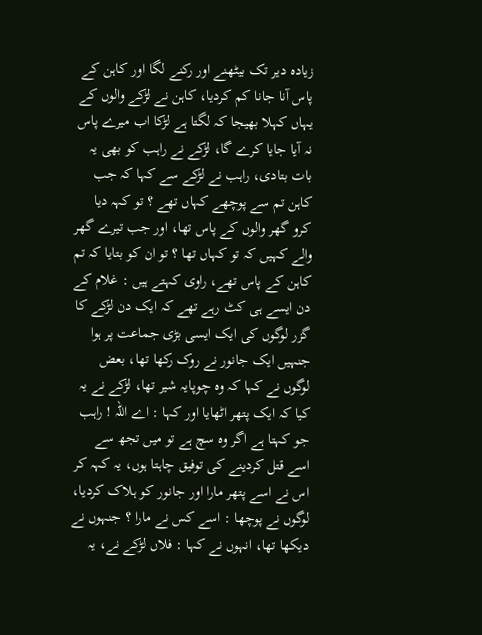زیادہ دیر تک بیٹھنے اور رکنے لگا اور کاہن کے پاس آنا جانا کم کردیا، کاہن نے لڑکے والوں کے یہاں کہلا بھیجا کہ لگتا ہے لڑکا اب میرے پاس نہ آیا جایا کرے گا، لڑکے نے راہب کو بھی یہ بات بتادی، راہب نے لڑکے سے کہا کہ جب کاہن تم سے پوچھے کہاں تھے ؟ تو کہہ دیا کرو گھر والوں کے پاس تھا، اور جب تیرے گھر والے کہیں کہ تو کہاں تھا ؟ تو ان کو بتایا کہ تم کاہن کے پاس تھے، راوی کہتے ہیں : غلام کے دن ایسے ہی کٹ رہے تھے کہ ایک دن لڑکے کا گزر لوگوں کی ایک ایسی بڑی جماعت پر ہوا جنہیں ایک جانور نے روک رکھا تھا، بعض لوگوں نے کہا کہ وہ چوپایہ شیر تھا، لڑکے نے یہ کیا کہ ایک پتھر اٹھایا اور کہا : اے اللہ ! راہب جو کہتا ہے اگر وہ سچ ہے تو میں تجھ سے اسے قتل کردینے کی توفیق چاہتا ہوں، یہ کہہ کر اس نے اسے پتھر مارا اور جانور کو ہلاک کردیا، لوگوں نے پوچھا : اسے کس نے مارا ؟ جنہوں نے دیکھا تھا، انہوں نے کہا : فلاں لڑکے نے، یہ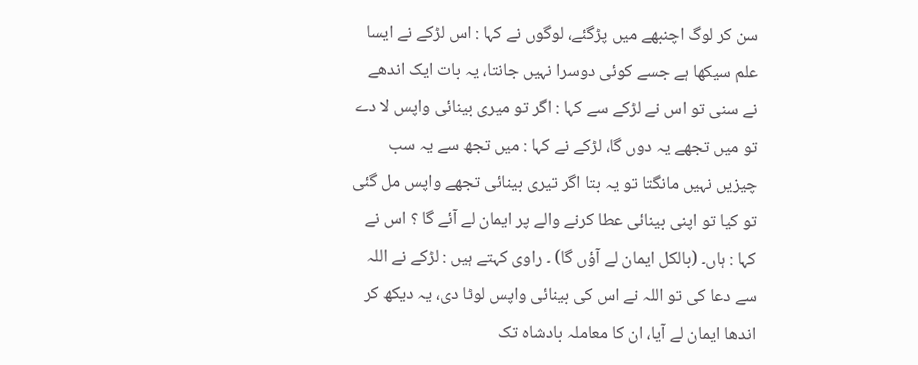سن کر لوگ اچنبھے میں پڑگئے، لوگوں نے کہا : اس لڑکے نے ایسا علم سیکھا ہے جسے کوئی دوسرا نہیں جانتا، یہ بات ایک اندھے نے سنی تو اس نے لڑکے سے کہا : اگر تو میری بینائی واپس لا دے تو میں تجھے یہ دوں گا، لڑکے نے کہا : میں تجھ سے یہ سب چیزیں نہیں مانگتا تو یہ بتا اگر تیری بینائی تجھے واپس مل گئی تو کیا تو اپنی بینائی عطا کرنے والے پر ایمان لے آئے گا ؟ اس نے کہا : ہاں۔ (بالکل ایمان لے آؤں گا) ۔ راوی کہتے ہیں : لڑکے نے اللہ سے دعا کی تو اللہ نے اس کی بینائی واپس لوٹا دی، یہ دیکھ کر اندھا ایمان لے آیا، ان کا معاملہ بادشاہ تک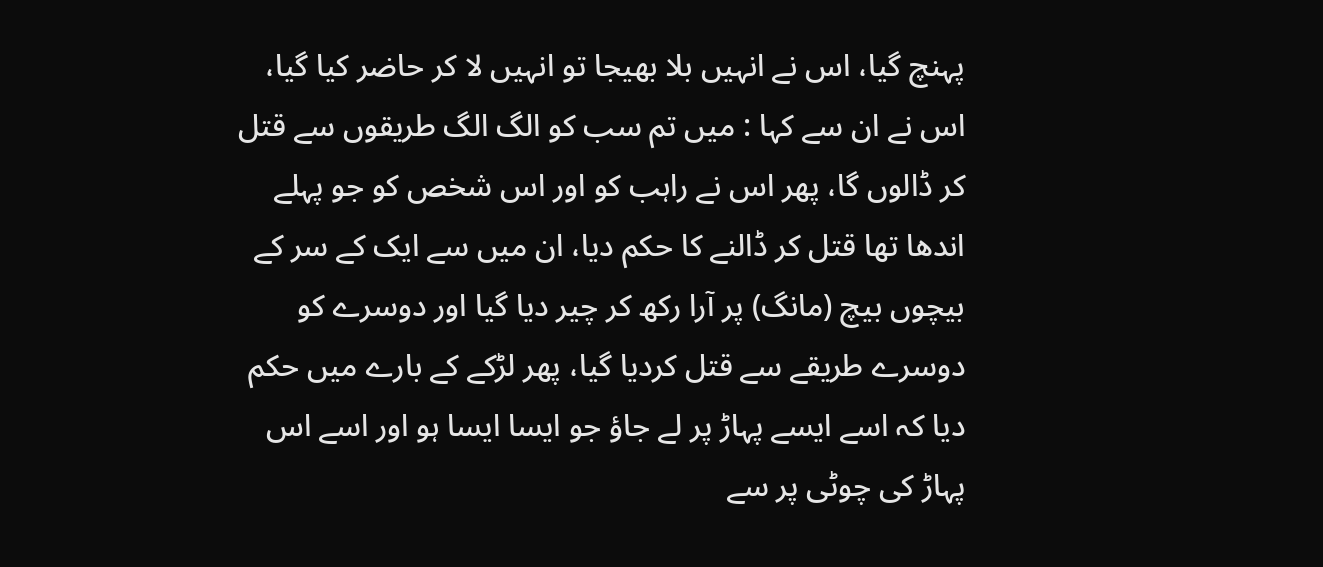پہنچ گیا، اس نے انہیں بلا بھیجا تو انہیں لا کر حاضر کیا گیا، اس نے ان سے کہا : میں تم سب کو الگ الگ طریقوں سے قتل کر ڈالوں گا، پھر اس نے راہب کو اور اس شخص کو جو پہلے اندھا تھا قتل کر ڈالنے کا حکم دیا، ان میں سے ایک کے سر کے بیچوں بیچ (مانگ) پر آرا رکھ کر چیر دیا گیا اور دوسرے کو دوسرے طریقے سے قتل کردیا گیا، پھر لڑکے کے بارے میں حکم دیا کہ اسے ایسے پہاڑ پر لے جاؤ جو ایسا ایسا ہو اور اسے اس پہاڑ کی چوٹی پر سے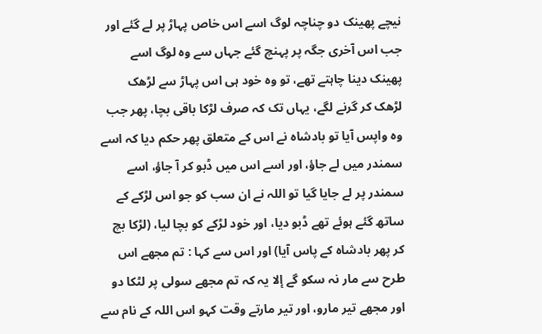نیچے پھینک دو چناچہ لوگ اسے اس خاص پہاڑ پر لے گئے اور جب اس آخری جگہ پر پہنچ گئے جہاں سے وہ لوگ اسے پھینک دینا چاہتے تھے، تو وہ خود ہی اس پہاڑ سے لڑھک لڑھک کر گرنے لگے، یہاں تک کہ صرف لڑکا باقی بچا، پھر جب وہ واپس آیا تو بادشاہ نے اس کے متعلق پھر حکم دیا کہ اسے سمندر میں لے جاؤ، اور اسے اس میں ڈبو کر آ جاؤ، اسے سمندر پر لے جایا گیا تو اللہ نے ان سب کو جو اس لڑکے کے ساتھ گئے ہوئے تھے ڈبو دیا، اور خود لڑکے کو بچا لیا، (لڑکا بچ کر پھر بادشاہ کے پاس آیا) اور اس سے کہا : تم مجھے اس طرح سے مار نہ سکو گے إلا یہ کہ تم مجھے سولی پر لٹکا دو اور مجھے تیر مارو، اور تیر مارتے وقت کہو اس اللہ کے نام سے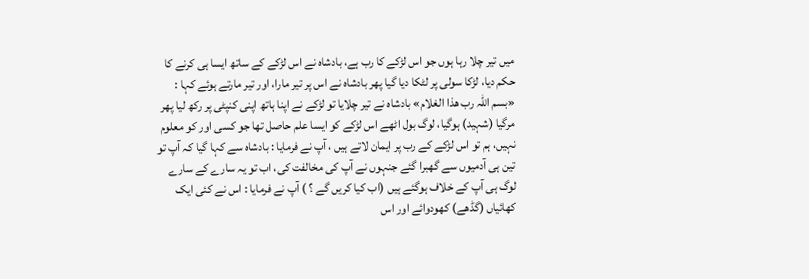میں تیر چلا رہا ہوں جو اس لڑکے کا رب ہے، بادشاہ نے اس لڑکے کے ساتھ ایسا ہی کرنے کا حکم دیا، لڑکا سولی پر لٹکا دیا گیا پھر بادشاہ نے اس پر تیر مارا، اور تیر مارتے ہوئے کہا : «بسم اللہ رب هذا الغلام» بادشاہ نے تیر چلایا تو لڑکے نے اپنا ہاتھ اپنی کنپٹی پر رکھ لیا پھر مرگیا (شہید) ہوگیا، لوگ بول اٹھے اس لڑکے کو ایسا علم حاصل تھا جو کسی اور کو معلوم نہیں، ہم تو اس لڑکے کے رب پر ایمان لاتے ہیں ، آپ نے فرمایا : بادشاہ سے کہا گیا کہ آپ تو تین ہی آدمیوں سے گھبرا گئے جنہوں نے آپ کی مخالفت کی، اب تو یہ سارے کے سارے لوگ ہی آپ کے خلاف ہوگئے ہیں (اب کیا کریں گے ؟ ) آپ نے فرمایا : اس نے کئی ایک کھائیاں (گڈھے) کھودوائے اور اس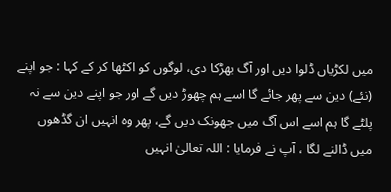میں لکڑیاں ڈلوا دیں اور آگ بھڑکا دی، لوگوں کو اکٹھا کر کے کہا : جو اپنے (نئے) دین سے پھر جائے گا اسے ہم چھوڑ دیں گے اور جو اپنے دین سے نہ پلٹے گا ہم اسے اس آگ میں جھونک دیں گے، پھر وہ انہیں ان گڈھوں میں ڈالنے لگا ، آپ نے فرمایا : اللہ تعالیٰ انہیں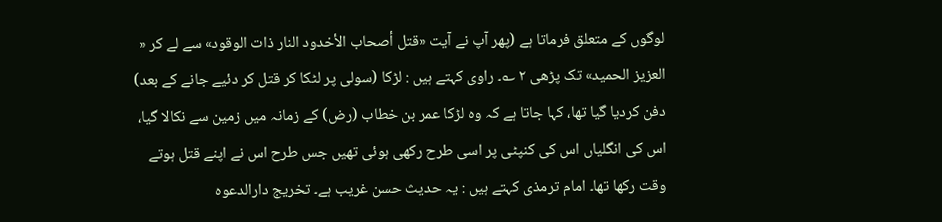لوگوں کے متعلق فرماتا ہے (پھر آپ نے آیت «قتل أصحاب الأخدود النار ذات الوقود» سے لے کر « العزيز الحميد» تک پڑھی ٢ ؎۔ راوی کہتے ہیں : لڑکا (سولی پر لٹکا کر قتل کر دئیے جانے کے بعد) دفن کردیا گیا تھا، کہا جاتا ہے کہ وہ لڑکا عمر بن خطاب (رض) کے زمانہ میں زمین سے نکالا گیا، اس کی انگلیاں اس کی کنپٹی پر اسی طرح رکھی ہوئی تھیں جس طرح اس نے اپنے قتل ہوتے وقت رکھا تھا۔ امام ترمذی کہتے ہیں : یہ حدیث حسن غریب ہے۔ تخریج دارالدعوہ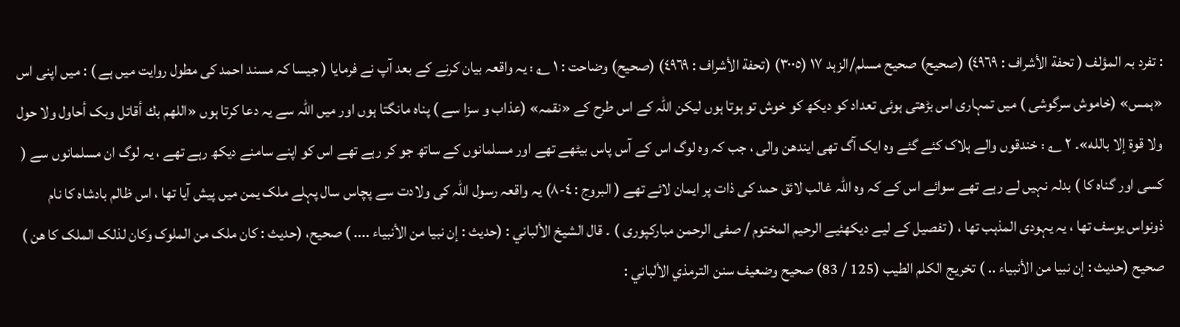: تفرد بہ المؤلف ( تحفة الأشراف : ٤٩٦٩) (صحیح) صحیح مسلم/الزہد ١٧ (٣٠٠٥) (تحفة الأشراف : ٤٩٦٩) (صحیح) وضاحت : ١ ؎ : یہ واقعہ بیان کرنے کے بعد آپ نے فرمایا ( جیسا کہ مسند احمد کی مطول روایت میں ہے ) : میں اپنی اس «ہمس» (خاموش سرگوشی ) میں تمہاری اس بڑھتی ہوئی تعداد کو دیکھ کو خوش تو ہوتا ہوں لیکن اللہ کے اس طرح کے «نقمہ» (عذاب و سزا سے ) پناہ مانگتا ہوں اور میں اللہ سے یہ دعا کرتا ہوں «اللهم بك أقاتل وبک أحاول ولا حول ولا قوة إلا بالله»۔ ٢ ؎ : خندقوں والے ہلاک کئے گئے وہ ایک آگ تھی ایندھن والی ، جب کہ وہ لوگ اس کے آس پاس بیٹھے تھے اور مسلمانوں کے ساتھ جو کر رہے تھے اس کو اپنے سامنے دیکھ رہے تھے ، یہ لوگ ان مسلمانوں سے ( کسی اور گناہ کا ) بدلہ نہیں لے رہے تھے سوائے اس کے کہ وہ اللہ غالب لائق حمد کی ذات پر ایمان لائے تھے ( البروج : ٤-٨) یہ واقعہ رسول اللہ کی ولادت سے پچاس سال پہلے ملک یمن میں پیش آیا تھا ، اس ظالم بادشاہ کا نام ذونواس یوسف تھا ، یہ یہودی المذہب تھا ، ( تفصیل کے لیے دیکھئیے الرحیم المختوم / صفی الرحمن مبارکپوری ) ۔ قال الشيخ الألباني : (حديث : إن نبيا من الأنبياء .... ) صحيح، (حديث : کان ملک من الملوک وکان لذلک الملک کا هن ) صحيح (حديث : إن نبيا من الأنبياء .. ) تخريج الکلم الطيب (125 / 83) صحيح وضعيف سنن الترمذي الألباني :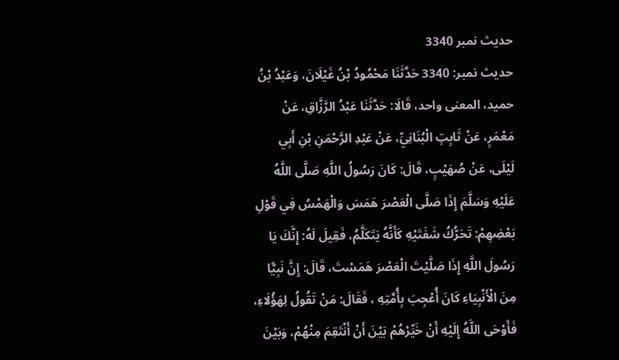حديث نمبر 3340
حدیث نمبر: 3340 حَدَّثَنَا مَحْمُودُ بْنُ غَيْلَانَ، وَعَبْدُ بْنُ حميد، المعنى واحد، قَالَا: حَدَّثَنَا عَبْدُ الرَّزَّاقِ، عَنْ مَعْمَرٍ، عَنْ ثَابِتٍ الْبُنَانِيِّ، عَنْ عَبْدِ الرَّحْمَنِ بْنِ أَبِي لَيْلَى، عَنْ صُهَيْبٍ، قَالَ: كَانَ رَسُولُ اللَّهِ صَلَّى اللَّهُ عَلَيْهِ وَسَلَّمَ إِذَا صَلَّى الْعَصْرَ هَمَسَ وَالْهَمْسُ فِي قَوْلِ بَعْضِهِمْ: تَحَرُّكُ شَفَتَيْهِ كَأَنَّهُ يَتَكَلَّمُ، فَقِيلَ لَهُ: إِنَّكَ يَا رَسُولَ اللَّهِ إِذَا صَلَّيْتَ الْعَصْرَ هَمَسْتَ، قَالَ: إِنَّ نَبِيًّا مِنَ الْأَنْبِيَاءِ كَانَ أُعْجِبَ بِأُمَّتِهِ ، فَقَالَ: مَنْ تَقُولُ لِهَؤُلَاءِ، فَأَوْحَى اللَّهُ إِلَيْهِ أَنْ خَيِّرْهُمْ بَيْنَ أَنْ أَنْتَقِمَ مِنْهُمْ، وَبَيْنَ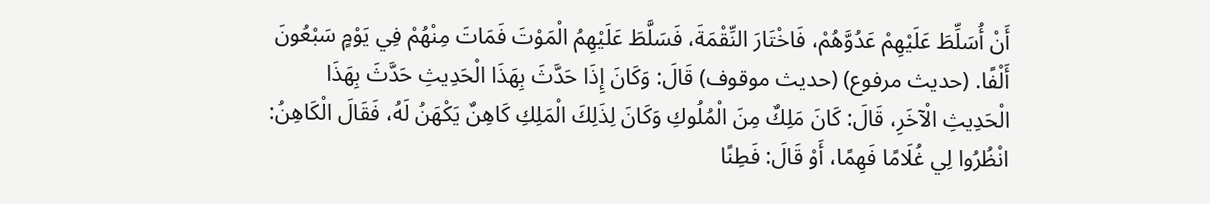أَنْ أُسَلِّطَ عَلَيْهِمْ عَدُوَّهُمْ، فَاخْتَارَ النِّقْمَةَ، فَسَلَّطَ عَلَيْهِمُ الْمَوْتَ فَمَاتَ مِنْهُمْ فِي يَوْمٍ سَبْعُونَ أَلْفًا. (حديث مرفوع) (حديث موقوف) قَالَ: وَكَانَ إِذَا حَدَّثَ بِهَذَا الْحَدِيثِ حَدَّثَ بِهَذَا الْحَدِيثِ الْآخَرِ، قَالَ: كَانَ مَلِكٌ مِنَ الْمُلُوكِ وَكَانَ لِذَلِكَ الْمَلِكِ كَاهِنٌ يَكْهَنُ لَهُ، فَقَالَ الْكَاهِنُ: انْظُرُوا لِي غُلَامًا فَهِمًا، أَوْ قَالَ: فَطِنًا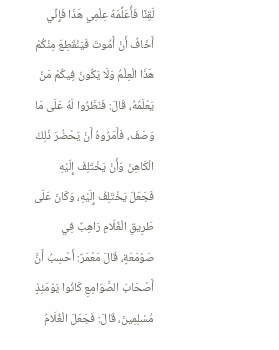لَقِنًا فَأُعَلِّمَهُ عِلْمِي هَذَا فَإِنِّي أَخَافُ أَنْ أَمُوتَ فَيَنْقَطِعَ مِنْكُمْ هَذَا الْعِلْمُ وَلَا يَكُونَ فِيكُمْ مَنْ يَعْلَمُهُ، قَالَ: فَنَظَرُوا لَهُ عَلَى مَا وَصَفَ، فَأَمَرُوهُ أَنْ يَحْضُرَ ذَلِكَ الْكَاهِنَ وَأَنْ يَخْتَلِفَ إِلَيْهِ فَجَعَلَ يَخْتَلِفُ إِلَيْهِ، وَكَانَ عَلَى طَرِيقِ الْغُلَامِ رَاهِبٌ فِي صَوْمَعَةٍ، قَالَ مَعْمَرٌ: أَحْسِبُ أَنَّ أَصْحَابَ الصَّوَامِعِ كَانُوا يَوْمَئِذٍ مُسْلِمِينَ، قَالَ: فَجَعَلَ الْغُلَامُ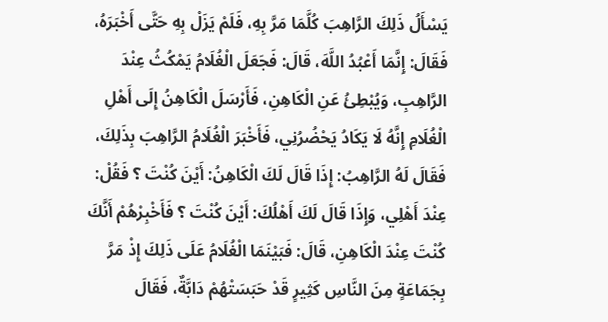يَسْأَلُ ذَلِكَ الرَّاهِبَ كُلَّمَا مَرَّ بِهِ، فَلَمْ يَزَلْ بِهِ حَتَّى أَخْبَرَهُ، فَقَالَ: إِنَّمَا أَعْبُدُ اللَّهَ، قَالَ: فَجَعَلَ الْغُلَامُ يَمْكُثُ عِنْدَ الرَّاهِبِ، وَيُبْطِئُ عَنِ الْكَاهِنِ، فَأَرْسَلَ الْكَاهِنُ إِلَى أَهْلِ الْغُلَامِ إِنَّهُ لَا يَكَادُ يَحْضُرُنِي، فَأَخْبَرَ الْغُلَامُ الرَّاهِبَ بِذَلِكَ، فَقَالَ لَهُ الرَّاهِبُ: إِذَا قَالَ لَكَ الْكَاهِنُ: أَيْنَ كُنْتَ ؟ فَقُلْ: عِنْدَ أَهْلِي، وَإِذَا قَالَ لَكَ أَهْلُكَ: أَيْنَ كُنْتَ ؟ فَأَخْبِرْهُمْ أَنَّكَ كُنْتَ عِنْدَ الْكَاهِنِ، قَالَ: فَبَيْنَمَا الْغُلَامُ عَلَى ذَلِكَ إِذْ مَرَّ بِجَمَاعَةٍ مِنَ النَّاسِ كَثِيرٍ قَدْ حَبَسَتْهُمْ دَابَّةٌ، فَقَالَ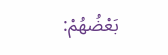بَعْضُهُمْ: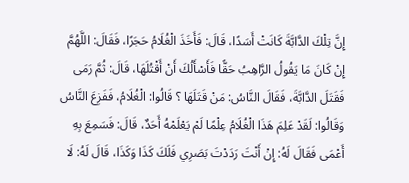إِنَّ تِلْكَ الدَّابَّةَ كَانَتْ أَسَدًا، قَالَ: فَأَخَذَ الْغُلَامُ حَجَرًا، فَقَالَ: اللَّهُمَّ إِنْ كَانَ مَا يَقُولُ الرَّاهِبُ حَقًّا فَأَسْأَلُكَ أَنْ أَقْتُلَهَا، قَالَ: ثُمَّ رَمَى فَقَتَلَ الدَّابَّةَ، فَقَالَ النَّاسُ: مَنْ قَتَلَهَا ؟ قَالُوا: الْغُلَامُ، فَفَزِعَ النَّاسُ وَقَالُوا: لَقَدْ عَلِمَ هَذَا الْغُلَامُ عِلْمًا لَمْ يَعْلَمْهُ أَحَدٌ، قَالَ: فَسَمِعَ بِهِ أَعْمَى فَقَالَ لَهُ: إِنْ أَنْتَ رَدَدْتَ بَصَرِي فَلَكَ كَذَا وَكَذَا، قَالَ لَهُ: لَا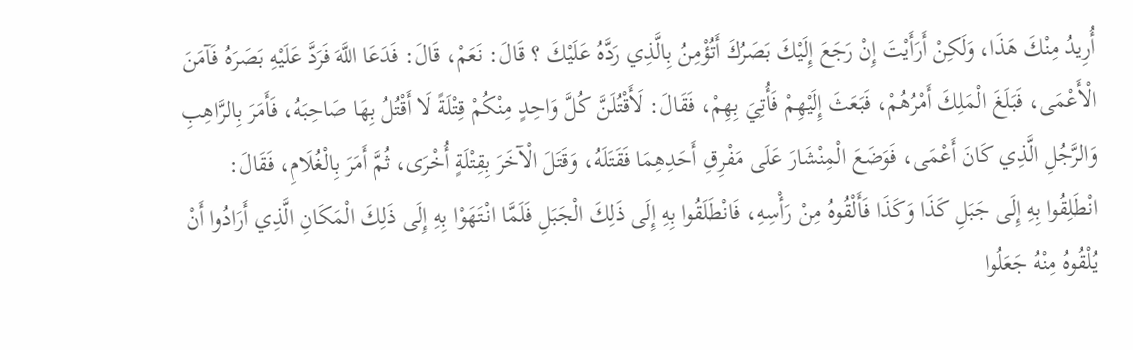أُرِيدُ مِنْكَ هَذَا، وَلَكِنْ أَرَأَيْتَ إِنْ رَجَعَ إِلَيْكَ بَصَرُكَ أَتُؤْمِنُ بِالَّذِي رَدَّهُ عَلَيْكَ ؟ قَالَ: نَعَمْ، قَالَ: فَدَعَا اللَّهَ فَرَدَّ عَلَيْهِ بَصَرَهُ فَآمَنَ الْأَعْمَى، فَبَلَغَ الْمَلِكَ أَمْرُهُمْ، فَبَعَثَ إِلَيْهِمْ فَأُتِيَ بِهِمْ، فَقَالَ: لَأَقْتُلَنَّ كُلَّ وَاحِدٍ مِنْكُمْ قِتْلَةً لَا أَقْتُلُ بِهَا صَاحِبَهُ، فَأَمَرَ بِالرَّاهِبِ وَالرَّجُلِ الَّذِي كَانَ أَعْمَى، فَوَضَعَ الْمِنْشَارَ عَلَى مَفْرِقِ أَحَدِهِمَا فَقَتَلَهُ، وَقَتَلَ الْآخَرَ بِقِتْلَةٍ أُخْرَى، ثُمَّ أَمَرَ بِالْغُلَامِ، فَقَالَ: انْطَلِقُوا بِهِ إِلَى جَبَلِ كَذَا وَكَذَا فَأَلْقُوهُ مِنْ رَأْسِهِ، فَانْطَلَقُوا بِهِ إِلَى ذَلِكَ الْجَبَلِ فَلَمَّا انْتَهَوْا بِهِ إِلَى ذَلِكَ الْمَكَانِ الَّذِي أَرَادُوا أَنْ يُلْقُوهُ مِنْهُ جَعَلُوا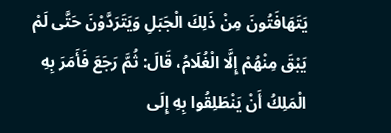يَتَهَافَتُونَ مِنْ ذَلِكَ الْجَبَلِ وَيَتَرَدَّوْنَ حَتَّى لَمْ يَبْقَ مِنْهُمْ إِلَّا الْغُلَامُ، قَالَ: ثُمَّ رَجَعَ فَأَمَرَ بِهِ الْمَلِكُ أَنْ يَنْطَلِقُوا بِهِ إِلَى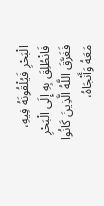الْبَحْرِ فَيُلْقُونَهُ فِيهِ، فَانْطُلِقَ بِهِ إِلَى الْبَحْرِ فَغَرَّقَ اللَّهُ الَّذِينَ كَانُوا مَعَهُ وَأَنْجَاهُ،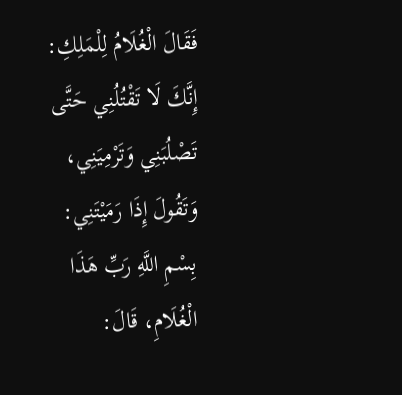فَقَالَ الْغُلَامُ لِلْمَلِكِ: إِنَّكَ لَا تَقْتُلُنِي حَتَّى تَصْلُبَنِي وَتَرْمِيَنِي، وَتَقُولَ إِذَا رَمَيْتَنِي: بِسْمِ اللَّهِ رَبِّ هَذَا الْغُلَامِ، قَالَ: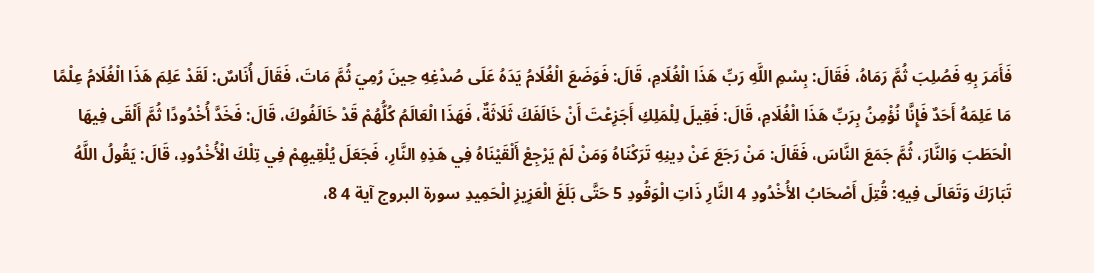فَأَمَرَ بِهِ فَصُلِبَ ثُمَّ رَمَاهُ، فَقَالَ: بِسْمِ اللَّهِ رَبِّ هَذَا الْغُلَامِ، قَالَ: فَوَضَعَ الْغُلَامُ يَدَهُ عَلَى صُدْغِهِ حِينَ رُمِيَ ثُمَّ مَاتَ، فَقَالَ أُنَاسٌ: لَقَدْ عَلِمَ هَذَا الْغُلَامُ عِلْمًا مَا عَلِمَهُ أَحَدٌ فَإِنَّا نُؤْمِنُ بِرَبِّ هَذَا الْغُلَامِ، قَالَ: فَقِيلَ لِلْمَلِكِ أَجَزِعْتَ أَنْ خَالَفَكَ ثَلَاثَةٌ، فَهَذَا الْعَالَمُ كُلُّهُمْ قَدْ خَالَفُوكَ، قَالَ: فَخَدَّ أُخْدُودًا ثُمَّ أَلْقَى فِيهَا الْحَطَبَ وَالنَّارَ، ثُمَّ جَمَعَ النَّاسَ، فَقَالَ: مَنْ رَجَعَ عَنْ دِينِهِ تَرَكْنَاهُ وَمَنْ لَمْ يَرْجِعْ أَلْقَيْنَاهُ فِي هَذِهِ النَّارِ، فَجَعَلَ يُلْقِيهِمْ فِي تِلْكَ الْأُخْدُودِ، قَالَ: يَقُولُ اللَّهُ تَبَارَكَ وَتَعَالَى فِيهِ: قُتِلَ أَصْحَابُ الأُخْدُودِ 4 النَّارِ ذَاتِ الْوَقُودِ 5 حَتَّى بَلَغَ الْعَزِيزِ الْحَمِيدِ سورة البروج آية 4 8،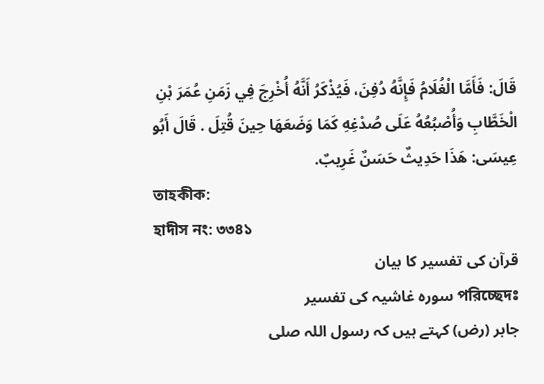قَالَ: فَأَمَّا الْغُلَامُ فَإِنَّهُ دُفِنَ، فَيُذْكَرُ أَنَّهُ أُخْرِجَ فِي زَمَنِ عُمَرَ بْنِ الْخَطَّابِ وَأُصْبُعُهُ عَلَى صُدْغِهِ كَمَا وَضَعَهَا حِينَ قُتِلَ . قَالَ أَبُو عِيسَى: هَذَا حَدِيثٌ حَسَنٌ غَرِيبٌ.
তাহকীক:
হাদীস নং: ৩৩৪১
قرآن کی تفسیر کا بیان
পরিচ্ছেদঃ سورہ غاشیہ کی تفسیر
جابر (رض) کہتے ہیں کہ رسول اللہ صلى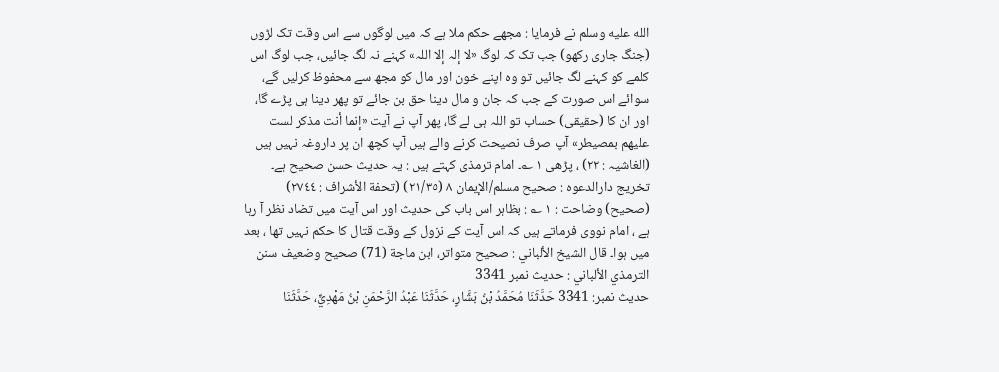الله عليه وسلم نے فرمایا : مجھے حکم ملا ہے کہ میں لوگوں سے اس وقت تک لڑوں (جنگ جاری رکھو) جب تک کہ لوگ «لا إلہ إلا اللہ» کہنے نہ لگ جائیں، جب لوگ اس کلمے کو کہنے لگ جائیں تو وہ اپنے خون اور مال کو مجھ سے محفوظ کرلیں گے، سوائے اس صورت کے جب کہ جان و مال دینا حق بن جائے تو پھر دینا ہی پڑے گا، اور ان کا (حقیقی) حساب تو اللہ ہی لے گا، پھر آپ نے آیت «إنما أنت مذکر لست عليهم بمصيطر» آپ صرف نصیحت کرنے والے ہیں آپ کچھ ان پر داروغہ نہیں ہیں (الغاشیہ : ٢٢) ، پڑھی ١ ؎۔ امام ترمذی کہتے ہیں : یہ حدیث حسن صحیح ہے۔ تخریج دارالدعوہ : صحیح مسلم/الإیمان ٨ (٢١/٣٥) (تحفة الأشراف : ٢٧٤٤) (صحیح) وضاحت : ١ ؎ : بظاہر اس باب کی حدیث اور اس آیت میں تضاد نظر آ رہا ہے ، امام نووی فرماتے ہیں کہ اس آیت کے نزول کے وقت قتال کا حکم نہیں تھا ، بعد میں ہوا۔ قال الشيخ الألباني : صحيح متواتر، ابن ماجة (71) صحيح وضعيف سنن الترمذي الألباني : حديث نمبر 3341
حدیث نمبر: 3341 حَدَّثَنَا مُحَمَّدُ بْنُ بَشَّارٍ، حَدَّثَنَا عَبْدُ الرَّحْمَنِ بْنُ مَهْدِيٍّ، حَدَّثَنَا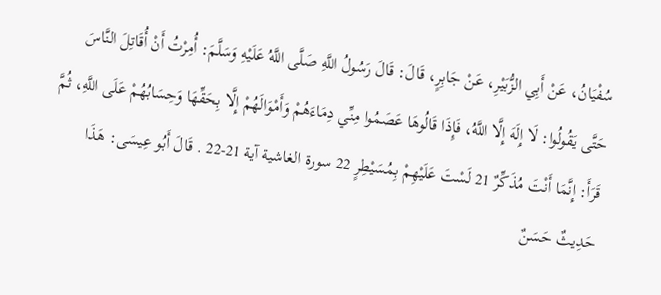سُفْيَانُ، عَنْ أَبِي الزُّبَيْرِ، عَنْ جَابِرٍ، قَالَ: قَالَ رَسُولُ اللَّهِ صَلَّى اللَّهُ عَلَيْهِ وَسَلَّمَ: أُمِرْتُ أَنْ أُقَاتِلَ النَّاسَ حَتَّى يَقُولُوا: لَا إِلَهَ إِلَّا اللَّهُ، فَإِذَا قَالُوهَا عَصَمُوا مِنِّي دِمَاءَهُمْ وَأَمْوَالَهُمْ إِلَّا بِحَقِّهَا وَحِسَابُهُمْ عَلَى اللَّهِ، ثُمَّ قَرَأَ: إِنَّمَا أَنْتَ مُذَكِّرٌ 21 لَسْتَ عَلَيْهِمْ بِمُسَيْطِرٍ 22 سورة الغاشية آية 21-22 . قَالَ أَبُو عِيسَى: هَذَا حَدِيثٌ حَسَنٌ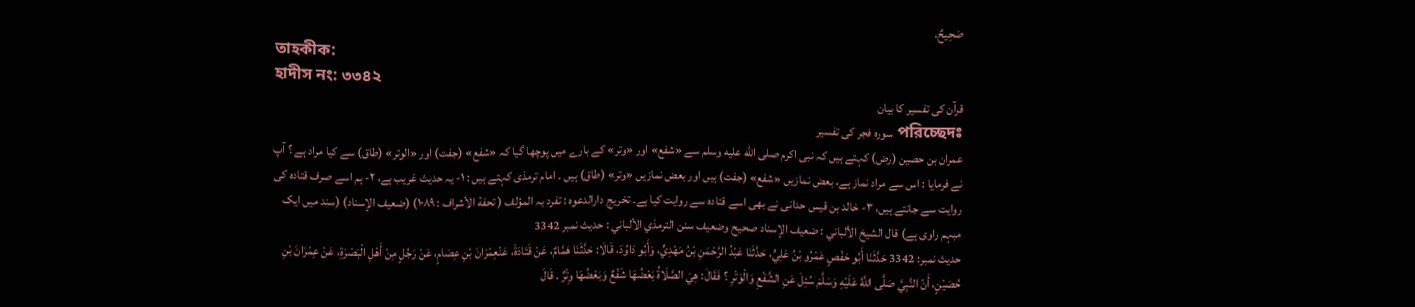صَحِيحٌ.
তাহকীক:
হাদীস নং: ৩৩৪২
قرآن کی تفسیر کا بیان
পরিচ্ছেদঃ سورہ فجر کی تفسیر
عمران بن حصین (رض) کہتے ہیں کہ نبی اکرم صلى الله عليه وسلم سے «شفع» اور «وتر» کے بارے میں پوچھا گیا کہ «شفع» (جفت) اور «الوتر» (طاق) سے کیا مراد ہے ؟ آپ نے فرمایا : اس سے مراد نماز ہے، بعض نمازیں «شفع» (جفت) ہیں اور بعض نمازیں «وتر» (طاق) ہیں ۔ امام ترمذی کہتے ہیں : ١- یہ حدیث غریب ہے، ٢- ہم اسے صرف قتادہ کی روایت سے جانتے ہیں، ٣- خالد بن قیس حدانی نے بھی اسے قتادہ سے روایت کیا ہے۔ تخریج دارالدعوہ : تفرد بہ المؤلف ( تحفة الأشراف : ١٠٨٩) (ضعیف الإسناد) (سند میں ایک مبہم راوی ہے) قال الشيخ الألباني : ضعيف الإسناد صحيح وضعيف سنن الترمذي الألباني : حديث نمبر 3342
حدیث نمبر: 3342 حَدَّثَنَا أَبُو حَفْصٍ عَمْرُو بْنُ عَلِيٍّ، حَدَّثَنَا عَبْدُ الرَّحْمَنِ بْنُ مَهْدِيٍّ، وَأَبُو دَاوُدَ، قَالَا: حَدَّثَنَا هَمَّامٌ، عَنْ قَتَادَةَ، عَنْعِمْرَانَ بْنِ عِصَامٍ، عَنْ رَجُلٍ مِنْ أَهْلِ الْبَصْرَةِ، عَنْ عِمْرَانَ بْنِ حُصَيْنٍ، أَنّ النَّبِيَّ صَلَّى اللَّهُ عَلَيْهِ وَسَلَّمَ سُئِلَ عَنِ الشَّفْعِ وَالْوَتْرِ ؟ فَقَالَ: هِيَ الصَّلَاةُ بَعْضُهَا شَفْعٌ وَبَعْضُهَا وِتْرٌ . قَالَ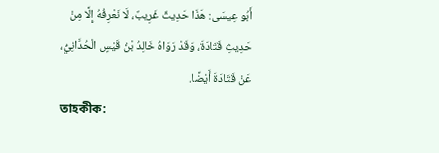أَبُو عِيسَى: هَذَا حَدِيثٌ غَرِيبٌ، لَا نَعْرِفُهُ إِلَّا مِنْ حَدِيثِ قَتَادَةَ، وَقَدْ رَوَاهُ خَالِدُ بْنُ قَيْسٍ الْحُدَّانِيُّ، عَنْ قَتَادَةَ أَيْضًا.
তাহকীক: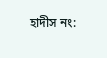হাদীস নং: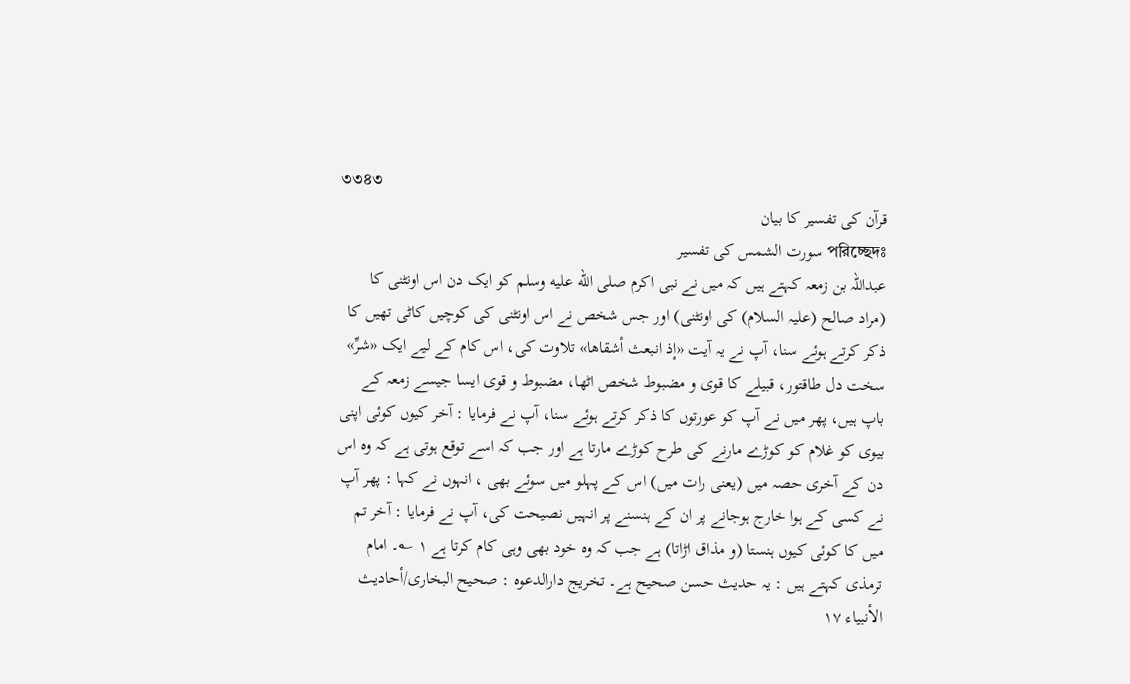৩৩৪৩
قرآن کی تفسیر کا بیان
পরিচ্ছেদঃ سورت الشمس کی تفسیر
عبداللہ بن زمعہ کہتے ہیں کہ میں نے نبی اکرم صلى الله عليه وسلم کو ایک دن اس اونٹنی کا (مراد صالح (علیہ السلام) کی اونٹنی) اور جس شخص نے اس اونٹنی کی کوچیں کاٹی تھیں کا ذکر کرتے ہوئے سنا، آپ نے یہ آیت «إذ انبعث أشقاها» تلاوت کی، اس کام کے لیے ایک «شرِّ» سخت دل طاقتور، قبیلے کا قوی و مضبوط شخص اٹھا، مضبوط و قوی ایسا جیسے زمعہ کے باپ ہیں، پھر میں نے آپ کو عورتوں کا ذکر کرتے ہوئے سنا، آپ نے فرمایا : آخر کیوں کوئی اپنی بیوی کو غلام کو کوڑے مارنے کی طرح کوڑے مارتا ہے اور جب کہ اسے توقع ہوتی ہے کہ وہ اس دن کے آخری حصہ میں (یعنی رات میں) اس کے پہلو میں سوئے بھی ، انہوں نے کہا : پھر آپ نے کسی کے ہوا خارج ہوجانے پر ان کے ہنسنے پر انہیں نصیحت کی، آپ نے فرمایا : آخر تم میں کا کوئی کیوں ہنستا (و مذاق اڑاتا) ہے جب کہ وہ خود بھی وہی کام کرتا ہے ١ ؎۔ امام ترمذی کہتے ہیں : یہ حدیث حسن صحیح ہے۔ تخریج دارالدعوہ : صحیح البخاری/أحادیث الأنبیاء ١٧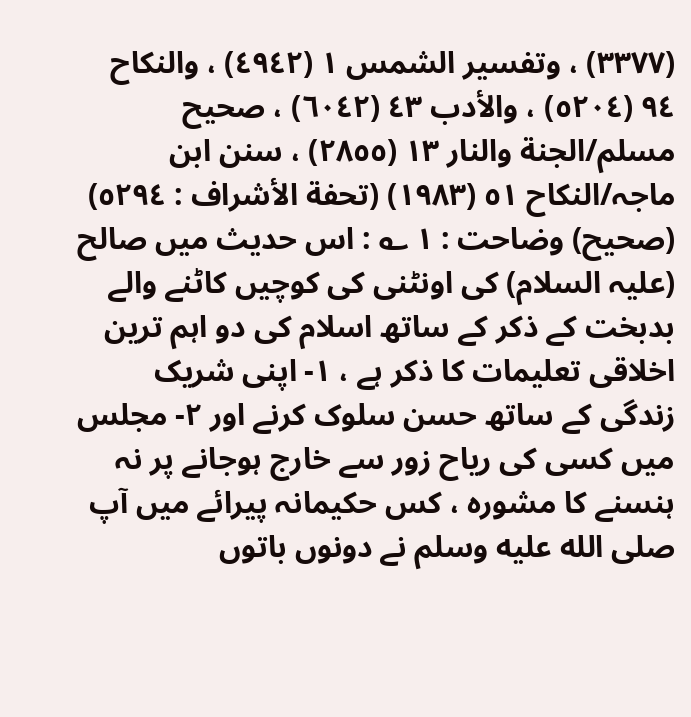(٣٣٧٧) ، وتفسیر الشمس ١ (٤٩٤٢) ، والنکاح ٩٤ (٥٢٠٤) ، والأدب ٤٣ (٦٠٤٢) ، صحیح مسلم/الجنة والنار ١٣ (٢٨٥٥) ، سنن ابن ماجہ/النکاح ٥١ (١٩٨٣) (تحفة الأشراف : ٥٢٩٤) (صحیح) وضاحت : ١ ؎ : اس حدیث میں صالح (علیہ السلام) کی اونٹنی کی کوچیں کاٹنے والے بدبخت کے ذکر کے ساتھ اسلام کی دو اہم ترین اخلاقی تعلیمات کا ذکر ہے ، ١- اپنی شریک زندگی کے ساتھ حسن سلوک کرنے اور ٢- مجلس میں کسی کی ریاح زور سے خارج ہوجانے پر نہ ہنسنے کا مشورہ ، کس حکیمانہ پیرائے میں آپ صلى الله عليه وسلم نے دونوں باتوں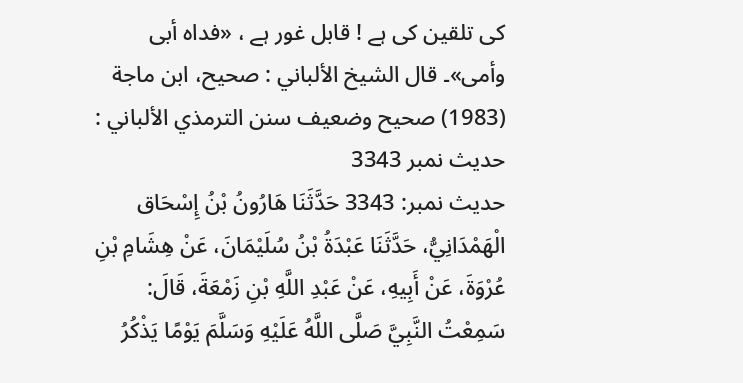کی تلقین کی ہے ! قابل غور ہے ، «فداہ أبی وأمی»۔ قال الشيخ الألباني : صحيح، ابن ماجة (1983) صحيح وضعيف سنن الترمذي الألباني : حديث نمبر 3343
حدیث نمبر: 3343 حَدَّثَنَا هَارُونُ بْنُ إِسْحَاق الْهَمْدَانِيُّ، حَدَّثَنَا عَبْدَةُ بْنُ سُلَيْمَانَ، عَنْ هِشَامِ بْنِ عُرْوَةَ، عَنْ أَبِيهِ، عَنْ عَبْدِ اللَّهِ بْنِ زَمْعَةَ، قَالَ: سَمِعْتُ النَّبِيَّ صَلَّى اللَّهُ عَلَيْهِ وَسَلَّمَ يَوْمًا يَذْكُرُ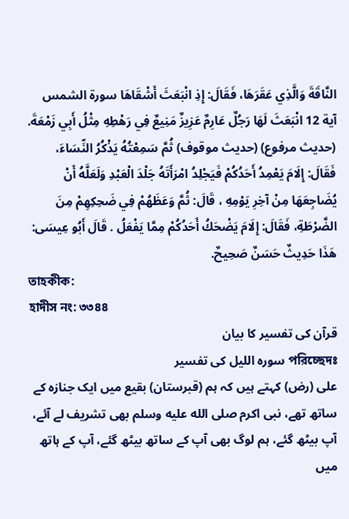النَّاقَةَ وَالَّذِي عَقَرَهَا، فَقَالَ: إِذِ انْبَعَثَ أَشْقَاهَا سورة الشمس آية 12 انْبَعَثَ لَهَا رَجُلٌ عَارِمٌ عَزِيزٌ مَنِيعٌ فِي رَهْطِهِ مِثْلُ أَبِي زَمْعَةَ. (حديث مرفوع) (حديث موقوف) ثُمَّ سَمِعْتُهُ يَذْكُرُ النِّسَاءَ، فَقَالَ: إِلَامَ يَعْمِدُ أَحَدُكُمْ فَيَجْلِدُ امْرَأَتَهُ جَلْدَ الْعَبْدِ وَلَعَلَّهُ أَنْ يُضَاجِعَهَا مِنْ آخِرِ يَوْمِهِ ، قَالَ: ثُمَّ وَعَظَهُمْ فِي ضَحِكِهِمْ مِنَ الضَّرْطَةِ، فَقَالَ: إِلَامَ يَضْحَكُ أَحَدُكُمْ مِمَّا يَفْعَلُ . قَالَ أَبُو عِيسَى: هَذَا حَدِيثٌ حَسَنٌ صَحِيحٌ.
তাহকীক:
হাদীস নং: ৩৩৪৪
قرآن کی تفسیر کا بیان
পরিচ্ছেদঃ سورہ اللیل کی تفسیر
علی (رض) کہتے ہیں کہ ہم (قبرستان) بقیع میں ایک جنازہ کے ساتھ تھے، نبی اکرم صلى الله عليه وسلم بھی تشریف لے آئے، آپ بیٹھ گئے، ہم لوگ بھی آپ کے ساتھ بیٹھ گئے، آپ کے ہاتھ میں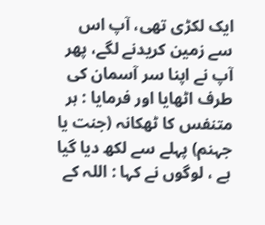ایک لکڑی تھی، آپ اس سے زمین کریدنے لگے، پھر آپ نے اپنا سر آسمان کی طرف اٹھایا اور فرمایا : ہر متنفس کا ٹھکانہ (جنت یا جہنم) پہلے سے لکھ دیا گیا ہے ، لوگوں نے کہا : اللہ کے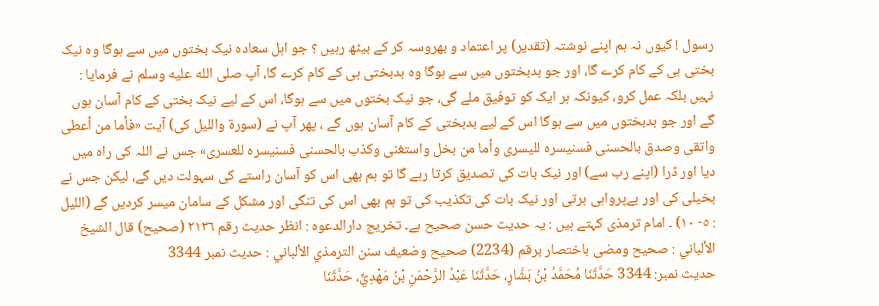رسول ! کیوں نہ ہم اپنے نوشتہ (تقدیر) پر اعتماد و بھروسہ کر کے بیٹھ رہیں ؟ جو اہل سعادہ نیک بختوں میں سے ہوگا وہ نیک بختی ہی کے کام کرے گا، اور جو بدبختوں میں سے ہوگا وہ بدبختی ہی کے کام کرے گا، آپ صلى الله عليه وسلم نے فرمایا : نہیں بلکہ عمل کرو، کیونکہ ہر ایک کو توفیق ملے گی، جو نیک بختوں میں سے ہوگا، اس کے لیے نیک بختی کے کام آسان ہوں گے اور جو بدبختوں میں سے ہوگا اس کے لیے بدبختی کے کام آسان ہوں گے ، پھر آپ نے (سورۃ واللیل کی) آیت «فأما من أعطی واتقی وصدق بالحسنی فسنيسره لليسری وأما من بخل واستغنی وکذب بالحسنی فسنيسره للعسری» جس نے اللہ کی راہ میں دیا اور ڈرا (اپنے رب سے) اور نیک بات کی تصدیق کرتا رہے گا تو ہم بھی اس کو آسان راستے کی سہولت دیں گے، لیکن جس نے بخیلی کی اور بےپرواہی برتی اور نیک بات کی تکذیب کی تو ہم بھی اس کی تنگی اور مشکل کے سامان میسر کردیں گے (اللیل : ٥- ١٠) ۔ امام ترمذی کہتے ہیں : یہ حدیث حسن صحیح ہے۔ تخریج دارالدعوہ : انظر حدیث رقم ٢١٣٦ (صحیح) قال الشيخ الألباني : صحيح ومضی باختصار برقم (2234) صحيح وضعيف سنن الترمذي الألباني : حديث نمبر 3344
حدیث نمبر: 3344 حَدَّثَنَا مُحَمَّدُ بْنُ بَشَّارٍ، حَدَّثَنَا عَبْدُ الرَّحْمَنِ بْنُ مَهْدِيٍّ، حَدَّثَنَا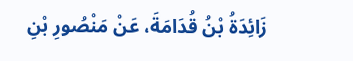زَائِدَةُ بْنُ قُدَامَةَ، عَنْ مَنْصُورِ بْنِ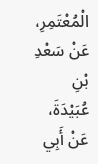الْمُعْتَمِرِ، عَنْ سَعْدِ بْنِ عُبَيْدَةَ، عَنْ أَبِي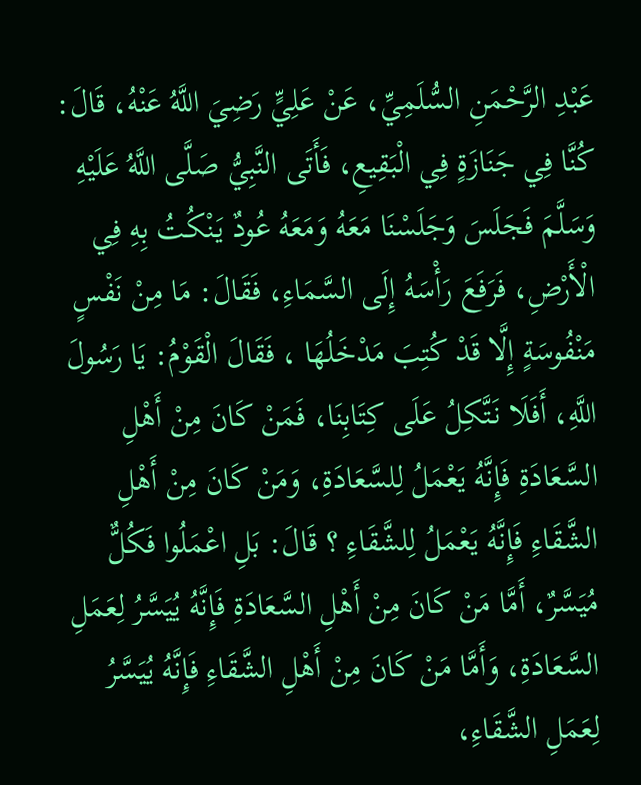عَبْدِ الرَّحْمَنِ السُّلَمِيِّ، عَنْ عَلِيٍّ رَضِيَ اللَّهُ عَنْهُ، قَالَ: كُنَّا فِي جَنَازَةٍ فِي الْبَقِيعِ، فَأَتَى النَّبِيُّ صَلَّى اللَّهُ عَلَيْهِ وَسَلَّمَ فَجَلَسَ وَجَلَسْنَا مَعَهُ وَمَعَهُ عُودٌ يَنْكُتُ بِهِ فِي الْأَرْضِ، فَرَفَعَ رَأْسَهُ إِلَى السَّمَاءِ، فَقَالَ: مَا مِنْ نَفْسٍ مَنْفُوسَةٍ إِلَّا قَدْ كُتِبَ مَدْخَلُهَا ، فَقَالَ الْقَوْمُ: يَا رَسُولَ اللَّهِ، أَفَلَا نَتَّكِلُ عَلَى كِتَابِنَا، فَمَنْ كَانَ مِنْ أَهْلِ السَّعَادَةِ فَإِنَّهُ يَعْمَلُ لِلسَّعَادَةِ، وَمَنْ كَانَ مِنْ أَهْلِ الشَّقَاءِ فَإِنَّهُ يَعْمَلُ لِلشَّقَاءِ ؟ قَالَ: بَلِ اعْمَلُوا فَكُلٌّ مُيَسَّرٌ، أَمَّا مَنْ كَانَ مِنْ أَهْلِ السَّعَادَةِ فَإِنَّهُ يُيَسَّرُ لِعَمَلِ السَّعَادَةِ، وَأَمَّا مَنْ كَانَ مِنْ أَهْلِ الشَّقَاءِ فَإِنَّهُ يُيَسَّرُ لِعَمَلِ الشَّقَاءِ،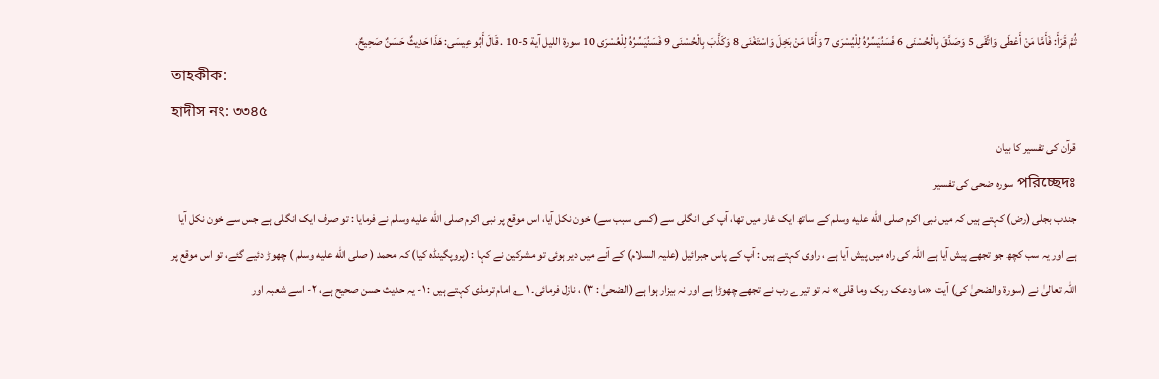ثُمَّ قَرَأَ: فَأَمَّا مَنْ أَعْطَى وَاتَّقَى 5 وَصَدَّقَ بِالْحُسْنَى 6 فَسَنُيَسِّرُهُ لِلْيُسْرَى 7 وَأَمَّا مَنْ بَخِلَ وَاسْتَغْنَى 8 وَكَذَّبَ بِالْحُسْنَى 9 فَسَنُيَسِّرُهُ لِلْعُسْرَى 10 سورة الليل آية 5-10 . قَالَ أَبُو عِيسَى: هَذَا حَدِيثٌ حَسَنٌ صَحِيحٌ.
তাহকীক:
হাদীস নং: ৩৩৪৫
قرآن کی تفسیر کا بیان
পরিচ্ছেদঃ سورہ ضحی کی تفسیر
جندب بجلی (رض) کہتے ہیں کہ میں نبی اکرم صلى الله عليه وسلم کے ساتھ ایک غار میں تھا، آپ کی انگلی سے (کسی سبب سے) خون نکل آیا، اس موقع پر نبی اکرم صلى الله عليه وسلم نے فرمایا : تو صرف ایک انگلی ہے جس سے خون نکل آیا ہے اور یہ سب کچھ جو تجھے پیش آیا ہے اللہ کی راہ میں پیش آیا ہے ، راوی کہتے ہیں : آپ کے پاس جبرائیل (علیہ السلام) کے آنے میں دیر ہوئی تو مشرکین نے کہا : (پروپگینڈہ کیا) کہ محمد ( صلى الله عليه وسلم ) چھوڑ دئیے گئے، تو اس موقع پر اللہ تعالیٰ نے (سورۃ والضحیٰ کی) آیت «ما ودعک ربک وما قلی» نہ تو تیرے رب نے تجھے چھوڑا ہے اور نہ بیزار ہوا ہے (الضحیٰ : ٣) ، نازل فرمائی۔ ١ ؎ امام ترمذی کہتے ہیں : ١- یہ حدیث حسن صحیح ہے، ٢- اسے شعبہ اور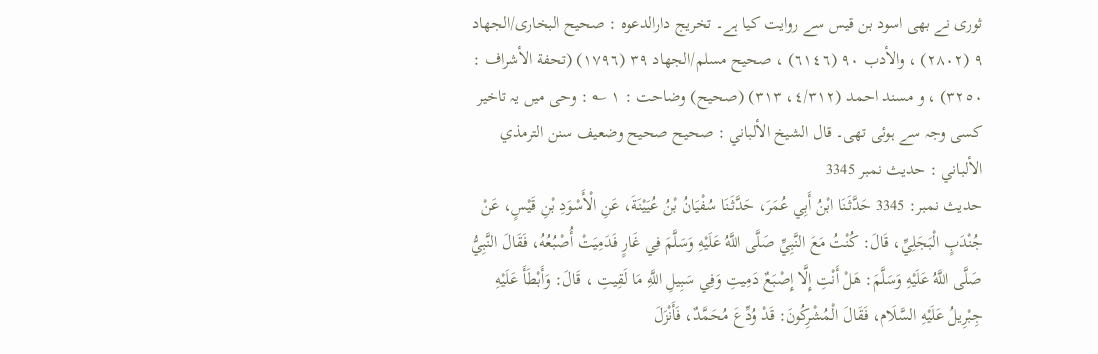ثوری نے بھی اسود بن قیس سے روایت کیا ہے۔ تخریج دارالدعوہ : صحیح البخاری/الجھاد ٩ (٢٨٠٢) ، والأدب ٩٠ (٦١٤٦) ، صحیح مسلم/الجھاد ٣٩ (١٧٩٦) (تحفة الأشراف : ٣٢٥٠) ، و مسند احمد (٤/٣١٢، ٣١٣) (صحیح) وضاحت : ١ ؎ : وحی میں یہ تاخیر کسی وجہ سے ہوئی تھی۔ قال الشيخ الألباني : صحيح صحيح وضعيف سنن الترمذي الألباني : حديث نمبر 3345
حدیث نمبر: 3345 حَدَّثَنَا ابْنُ أَبِي عُمَرَ، حَدَّثَنَا سُفْيَانُ بْنُ عُيَيْنَةَ، عَنِ الْأَسْوَدِ بْنِ قَيْسٍ، عَنْ جُنْدَبٍ الْبَجَلِيِّ، قَالَ: كُنْتُ مَعَ النَّبِيِّ صَلَّى اللَّهُ عَلَيْهِ وَسَلَّمَ فِي غَارٍ فَدَمِيَتْ أُصْبُعُهُ، فَقَالَ النَّبِيُّ صَلَّى اللَّهُ عَلَيْهِ وَسَلَّمَ: هَلْ أَنْتِ إِلَّا إِصْبَعٌ دَمِيتِ وَفِي سَبِيلِ اللَّهِ مَا لَقِيتِ ، قَالَ: وَأَبْطَأَ عَلَيْهِ جِبْرِيلُ عَلَيْهِ السَّلَام، فَقَالَ الْمُشْرِكُونَ: قَدْ وُدِّعَ مُحَمَّدٌ، فَأَنْزَلَ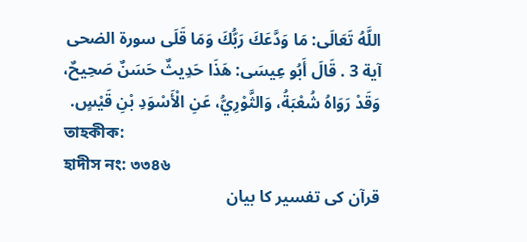اللَّهُ تَعَالَى: مَا وَدَّعَكَ رَبُّكَ وَمَا قَلَى سورة الضحى آية 3 . قَالَ أَبُو عِيسَى: هَذَا حَدِيثٌ حَسَنٌ صَحِيحٌ، وَقَدْ رَوَاهُ شُعْبَةُ، وَالثَّوْرِيُّ، عَنِ الْأَسْوَدِ بْنِ قَيْسٍ.
তাহকীক:
হাদীস নং: ৩৩৪৬
قرآن کی تفسیر کا بیان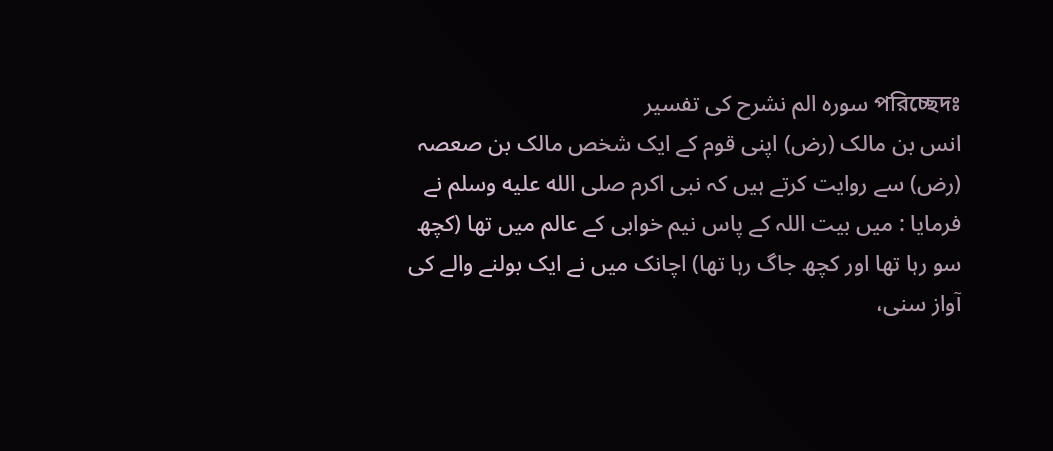পরিচ্ছেদঃ سورہ الم نشرح کی تفسیر
انس بن مالک (رض) اپنی قوم کے ایک شخص مالک بن صعصہ (رض) سے روایت کرتے ہیں کہ نبی اکرم صلى الله عليه وسلم نے فرمایا : میں بیت اللہ کے پاس نیم خوابی کے عالم میں تھا (کچھ سو رہا تھا اور کچھ جاگ رہا تھا) اچانک میں نے ایک بولنے والے کی آواز سنی،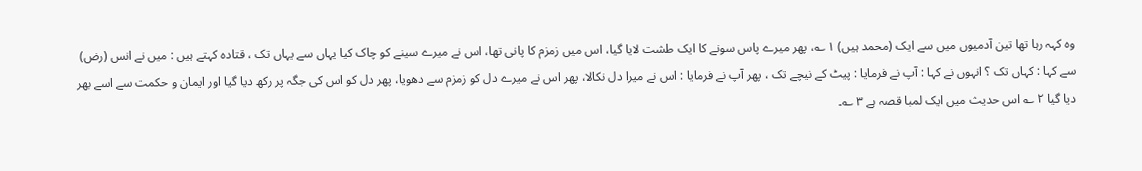وہ کہہ رہا تھا تین آدمیوں میں سے ایک (محمد ہیں) ١ ؎، پھر میرے پاس سونے کا ایک طشت لایا گیا، اس میں زمزم کا پانی تھا، اس نے میرے سینے کو چاک کیا یہاں سے یہاں تک ، قتادہ کہتے ہیں : میں نے انس (رض) سے کہا : کہاں تک ؟ انہوں نے کہا : آپ نے فرمایا : پیٹ کے نیچے تک ، پھر آپ نے فرمایا : اس نے میرا دل نکالا، پھر اس نے میرے دل کو زمزم سے دھویا، پھر دل کو اس کی جگہ پر رکھ دیا گیا اور ایمان و حکمت سے اسے بھر دیا گیا ٢ ؎ اس حدیث میں ایک لمبا قصہ ہے ٣ ؎۔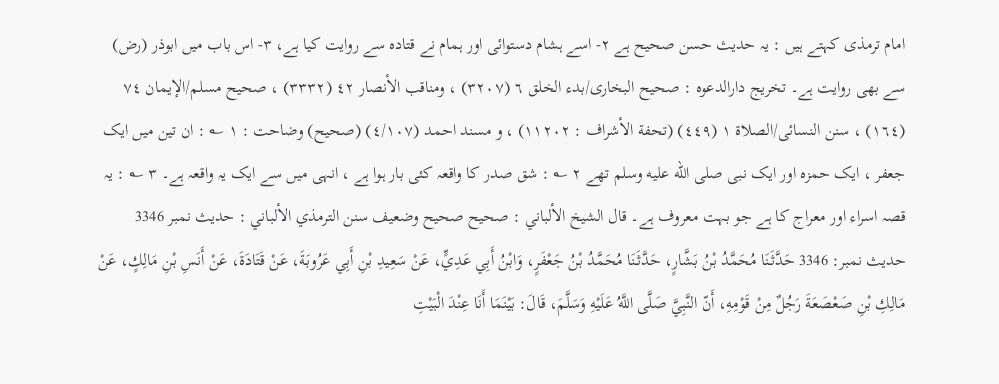امام ترمذی کہتے ہیں : یہ حدیث حسن صحیح ہے ٢- اسے ہشام دستوائی اور ہمام نے قتادہ سے روایت کیا ہے، ٣- اس باب میں ابوذر (رض) سے بھی روایت ہے۔ تخریج دارالدعوہ : صحیح البخاری/بدء الخلق ٦ (٣٢٠٧) ، ومناقب الأنصار ٤٢ (٣٣٣٢) ، صحیح مسلم/الإیمان ٧٤ (١٦٤) ، سنن النسائی/الصلاة ١ (٤٤٩) (تحفة الأشراف : ١١٢٠٢) ، و مسند احمد (٤/١٠٧) (صحیح) وضاحت : ١ ؎ : ان تین میں ایک جعفر ، ایک حمزہ اور ایک نبی صلى الله عليه وسلم تھے ٢ ؎ : شق صدر کا واقعہ کئی بار ہوا ہے ، انہی میں سے ایک یہ واقعہ ہے۔ ٣ ؎ : یہ قصہ اسراء اور معراج کا ہے جو بہت معروف ہے۔ قال الشيخ الألباني : صحيح صحيح وضعيف سنن الترمذي الألباني : حديث نمبر 3346
حدیث نمبر: 3346 حَدَّثَنَا مُحَمَّدُ بْنُ بَشَّارٍ، حَدَّثَنَا مُحَمَّدُ بْنُ جَعْفَرٍ، وَابْنُ أَبِي عَدِيٍّ، عَنْ سَعِيدِ بْنِ أَبِي عَرُوبَةَ، عَنْ قَتَادَةَ، عَنْ أَنَسِ بْنِ مَالِكٍ، عَنْ مَالِكِ بْنِ صَعْصَعَةَ رَجُلٌ مِنْ قَوْمِهِ، أَنّ النَّبِيَّ صَلَّى اللَّهُ عَلَيْهِ وَسَلَّمَ، قَالَ: بَيْنَمَا أَنَا عِنْدَ الْبَيْتِ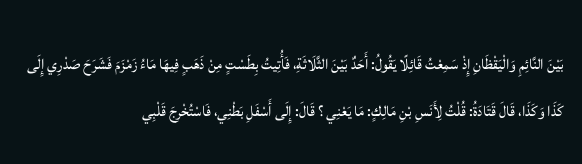بَيْنَ النَّائِمِ وَالْيَقْظَانِ إِذْ سَمِعْتُ قَائِلًا يَقُولُ: أَحَدٌ بَيْنَ الثَّلَاثَةِ، فَأُتِيتُ بِطَسْتٍ مِنْ ذَهَبٍ فِيهَا مَاءُ زَمْزَمَ فَشَرَحَ صَدْرِي إِلَى كَذَا وَكَذَا، قَالَ قَتَادَةُ: قُلْتُ لِأَنَسِ بْنِ مَالِكٍ: مَا يَعْنِي ؟ قَالَ: إِلَى أَسْفَلِ بَطْنِي، فَاسْتُخْرِجَ قَلْبِي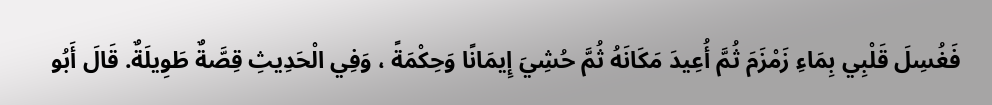فَغُسِلَ قَلْبِي بِمَاءِ زَمْزَمَ ثُمَّ أُعِيدَ مَكَانَهُ ثُمَّ حُشِيَ إِيمَانًا وَحِكْمَةً ، وَفِي الْحَدِيثِ قِصَّةٌ طَوِيلَةٌ. قَالَ أَبُو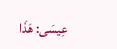عِيسَى: هَذَا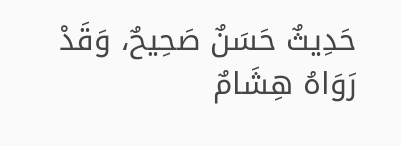حَدِيثٌ حَسَنٌ صَحِيحٌ، وَقَدْ رَوَاهُ هِشَامٌ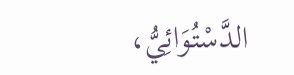الدَّسْتُوَائِيُّ،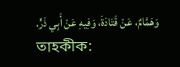وَهَمَّامٌ، عَنْ قَتَادَةَ، وَفِيهِ عَنْ أَبِي ذَرٍّ.
তাহকীক: